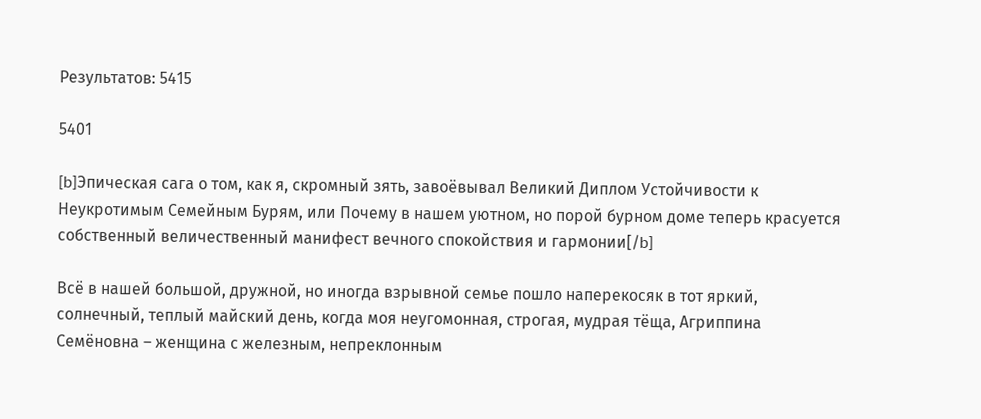Результатов: 5415

5401

[b]Эпическая сага о том, как я, скромный зять, завоёвывал Великий Диплом Устойчивости к Неукротимым Семейным Бурям, или Почему в нашем уютном, но порой бурном доме теперь красуется собственный величественный манифест вечного спокойствия и гармонии[/b]

Всё в нашей большой, дружной, но иногда взрывной семье пошло наперекосяк в тот яркий, солнечный, теплый майский день, когда моя неугомонная, строгая, мудрая тёща, Агриппина Семёновна – женщина с железным, непреклонным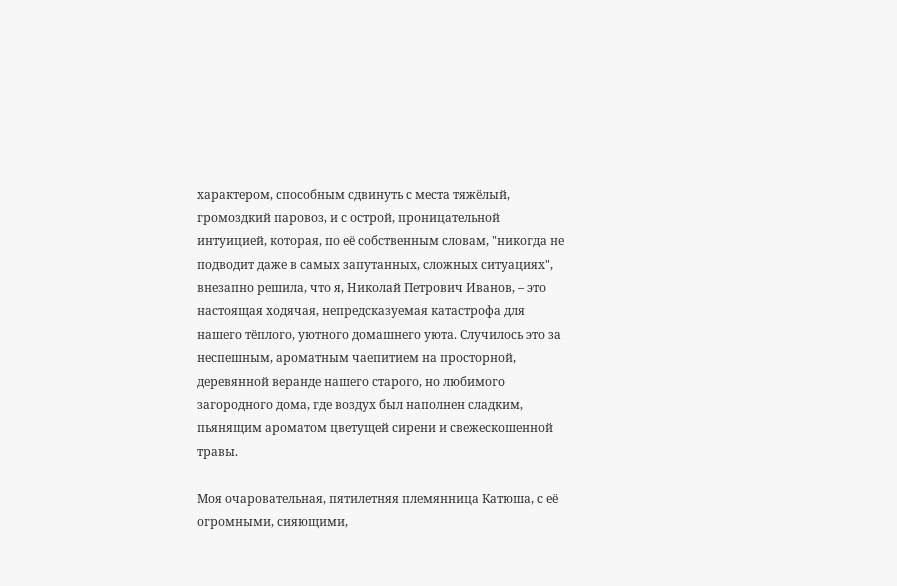характером, способным сдвинуть с места тяжёлый, громоздкий паровоз, и с острой, проницательной интуицией, которая, по её собственным словам, "никогда не подводит даже в самых запутанных, сложных ситуациях", внезапно решила, что я, Николай Петрович Иванов, – это настоящая ходячая, непредсказуемая катастрофа для нашего тёплого, уютного домашнего уюта. Случилось это за неспешным, ароматным чаепитием на просторной, деревянной веранде нашего старого, но любимого загородного дома, где воздух был наполнен сладким, пьянящим ароматом цветущей сирени и свежескошенной травы.

Моя очаровательная, пятилетняя племянница Катюша, с её огромными, сияющими,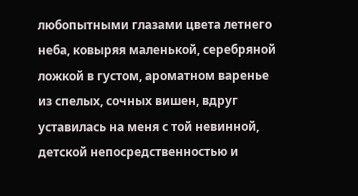любопытными глазами цвета летнего неба, ковыряя маленькой, серебряной ложкой в густом, ароматном варенье из спелых, сочных вишен, вдруг уставилась на меня с той невинной, детской непосредственностью и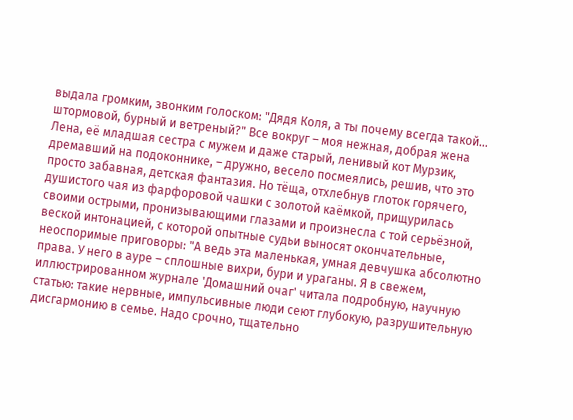выдала громким, звонким голоском: "Дядя Коля, а ты почему всегда такой... штормовой, бурный и ветреный?" Все вокруг – моя нежная, добрая жена Лена, её младшая сестра с мужем и даже старый, ленивый кот Мурзик, дремавший на подоконнике, – дружно, весело посмеялись, решив, что это просто забавная, детская фантазия. Но тёща, отхлебнув глоток горячего, душистого чая из фарфоровой чашки с золотой каёмкой, прищурилась своими острыми, пронизывающими глазами и произнесла с той серьёзной, веской интонацией, с которой опытные судьи выносят окончательные, неоспоримые приговоры: "А ведь эта маленькая, умная девчушка абсолютно права. У него в ауре – сплошные вихри, бури и ураганы. Я в свежем, иллюстрированном журнале 'Домашний очаг' читала подробную, научную статью: такие нервные, импульсивные люди сеют глубокую, разрушительную дисгармонию в семье. Надо срочно, тщательно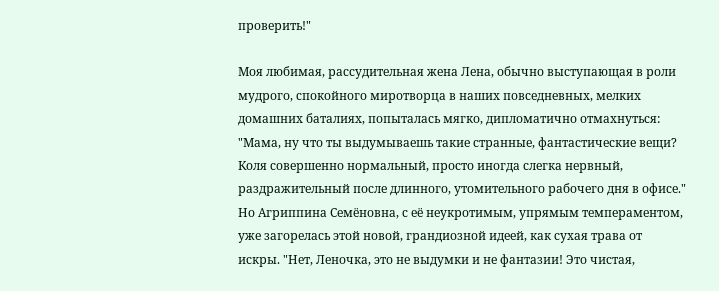проверить!"

Моя любимая, рассудительная жена Лена, обычно выступающая в роли мудрого, спокойного миротворца в наших повседневных, мелких домашних баталиях, попыталась мягко, дипломатично отмахнуться: "Мама, ну что ты выдумываешь такие странные, фантастические вещи? Коля совершенно нормальный, просто иногда слегка нервный, раздражительный после длинного, утомительного рабочего дня в офисе." Но Агриппина Семёновна, с её неукротимым, упрямым темпераментом, уже загорелась этой новой, грандиозной идеей, как сухая трава от искры. "Нет, Леночка, это не выдумки и не фантазии! Это чистая,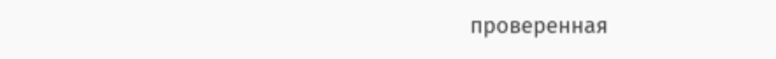проверенная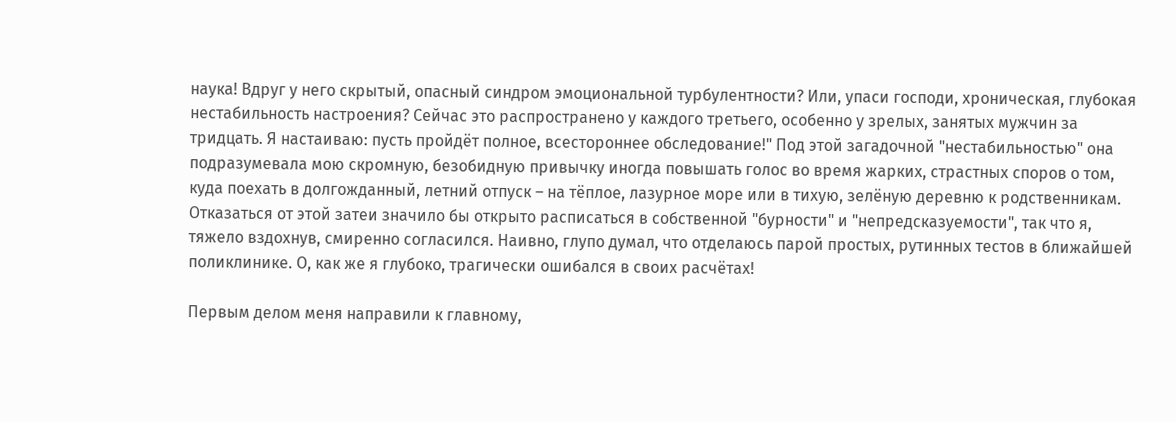наука! Вдруг у него скрытый, опасный синдром эмоциональной турбулентности? Или, упаси господи, хроническая, глубокая нестабильность настроения? Сейчас это распространено у каждого третьего, особенно у зрелых, занятых мужчин за тридцать. Я настаиваю: пусть пройдёт полное, всестороннее обследование!" Под этой загадочной "нестабильностью" она подразумевала мою скромную, безобидную привычку иногда повышать голос во время жарких, страстных споров о том, куда поехать в долгожданный, летний отпуск – на тёплое, лазурное море или в тихую, зелёную деревню к родственникам. Отказаться от этой затеи значило бы открыто расписаться в собственной "бурности" и "непредсказуемости", так что я, тяжело вздохнув, смиренно согласился. Наивно, глупо думал, что отделаюсь парой простых, рутинных тестов в ближайшей поликлинике. О, как же я глубоко, трагически ошибался в своих расчётах!

Первым делом меня направили к главному,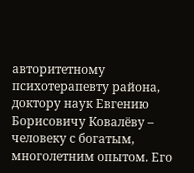авторитетному психотерапевту района, доктору наук Евгению Борисовичу Ковалёву – человеку с богатым, многолетним опытом. Его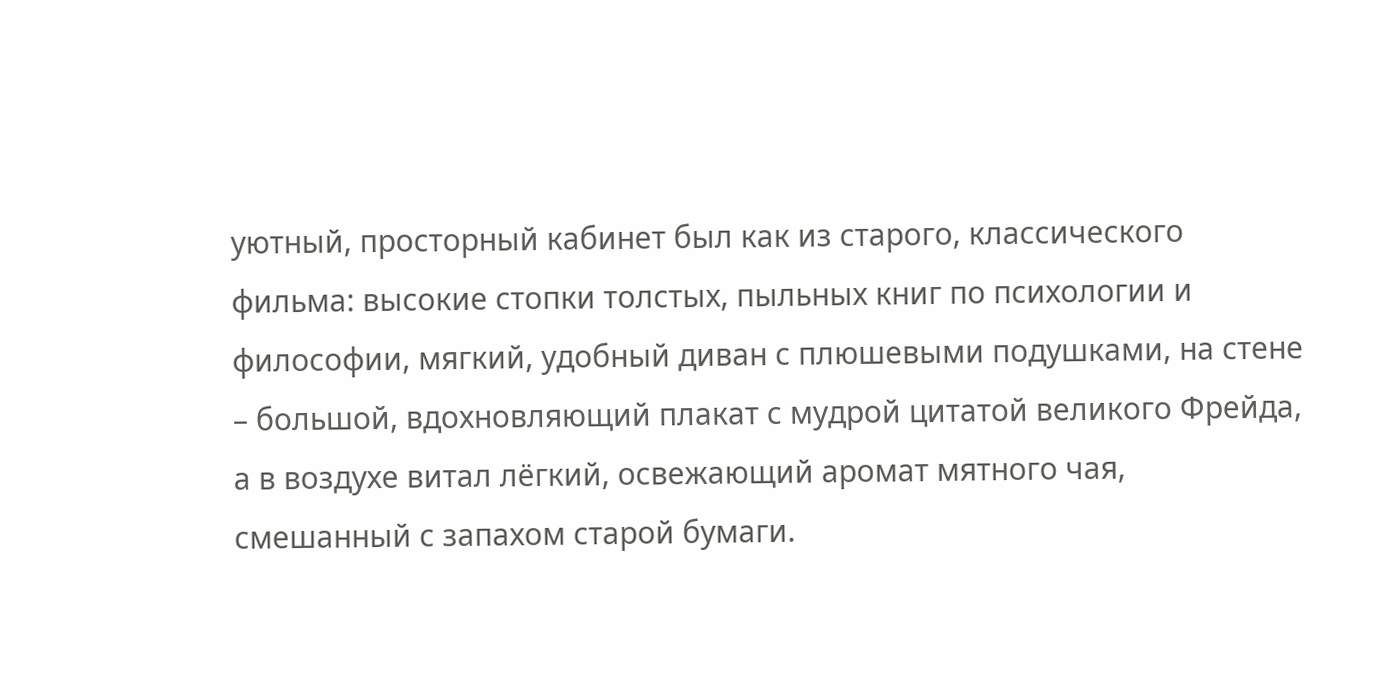уютный, просторный кабинет был как из старого, классического фильма: высокие стопки толстых, пыльных книг по психологии и философии, мягкий, удобный диван с плюшевыми подушками, на стене – большой, вдохновляющий плакат с мудрой цитатой великого Фрейда, а в воздухе витал лёгкий, освежающий аромат мятного чая, смешанный с запахом старой бумаги.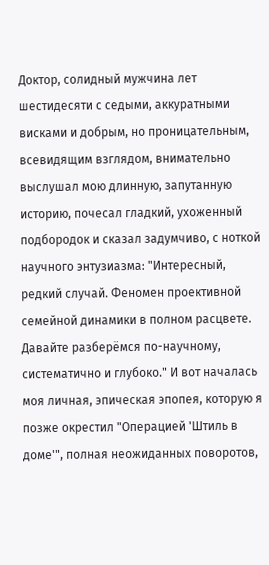Доктор, солидный мужчина лет шестидесяти с седыми, аккуратными висками и добрым, но проницательным, всевидящим взглядом, внимательно выслушал мою длинную, запутанную историю, почесал гладкий, ухоженный подбородок и сказал задумчиво, с ноткой научного энтузиазма: "Интересный, редкий случай. Феномен проективной семейной динамики в полном расцвете. Давайте разберёмся по-научному, систематично и глубоко." И вот началась моя личная, эпическая эпопея, которую я позже окрестил "Операцией 'Штиль в доме'", полная неожиданных поворотов,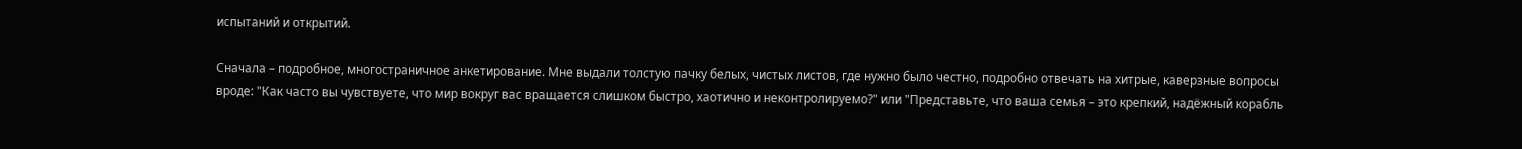испытаний и открытий.

Сначала – подробное, многостраничное анкетирование. Мне выдали толстую пачку белых, чистых листов, где нужно было честно, подробно отвечать на хитрые, каверзные вопросы вроде: "Как часто вы чувствуете, что мир вокруг вас вращается слишком быстро, хаотично и неконтролируемо?" или "Представьте, что ваша семья – это крепкий, надёжный корабль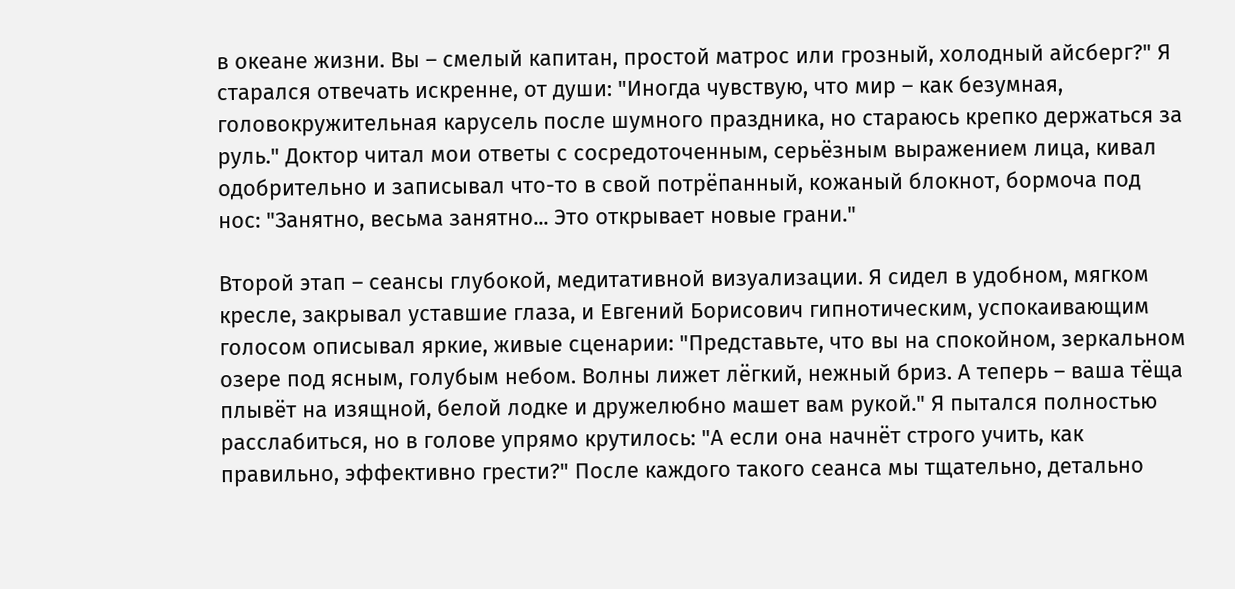в океане жизни. Вы – смелый капитан, простой матрос или грозный, холодный айсберг?" Я старался отвечать искренне, от души: "Иногда чувствую, что мир – как безумная, головокружительная карусель после шумного праздника, но стараюсь крепко держаться за руль." Доктор читал мои ответы с сосредоточенным, серьёзным выражением лица, кивал одобрительно и записывал что-то в свой потрёпанный, кожаный блокнот, бормоча под нос: "Занятно, весьма занятно... Это открывает новые грани."

Второй этап – сеансы глубокой, медитативной визуализации. Я сидел в удобном, мягком кресле, закрывал уставшие глаза, и Евгений Борисович гипнотическим, успокаивающим голосом описывал яркие, живые сценарии: "Представьте, что вы на спокойном, зеркальном озере под ясным, голубым небом. Волны лижет лёгкий, нежный бриз. А теперь – ваша тёща плывёт на изящной, белой лодке и дружелюбно машет вам рукой." Я пытался полностью расслабиться, но в голове упрямо крутилось: "А если она начнёт строго учить, как правильно, эффективно грести?" После каждого такого сеанса мы тщательно, детально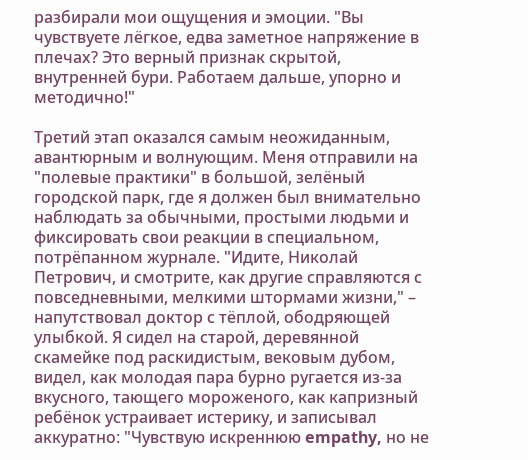разбирали мои ощущения и эмоции. "Вы чувствуете лёгкое, едва заметное напряжение в плечах? Это верный признак скрытой, внутренней бури. Работаем дальше, упорно и методично!"

Третий этап оказался самым неожиданным, авантюрным и волнующим. Меня отправили на "полевые практики" в большой, зелёный городской парк, где я должен был внимательно наблюдать за обычными, простыми людьми и фиксировать свои реакции в специальном, потрёпанном журнале. "Идите, Николай Петрович, и смотрите, как другие справляются с повседневными, мелкими штормами жизни," – напутствовал доктор с тёплой, ободряющей улыбкой. Я сидел на старой, деревянной скамейке под раскидистым, вековым дубом, видел, как молодая пара бурно ругается из-за вкусного, тающего мороженого, как капризный ребёнок устраивает истерику, и записывал аккуратно: "Чувствую искреннюю empathy, но не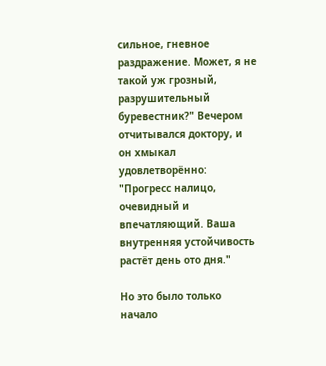сильное, гневное раздражение. Может, я не такой уж грозный, разрушительный буревестник?" Вечером отчитывался доктору, и он хмыкал удовлетворённо: "Прогресс налицо, очевидный и впечатляющий. Ваша внутренняя устойчивость растёт день ото дня."

Но это было только начало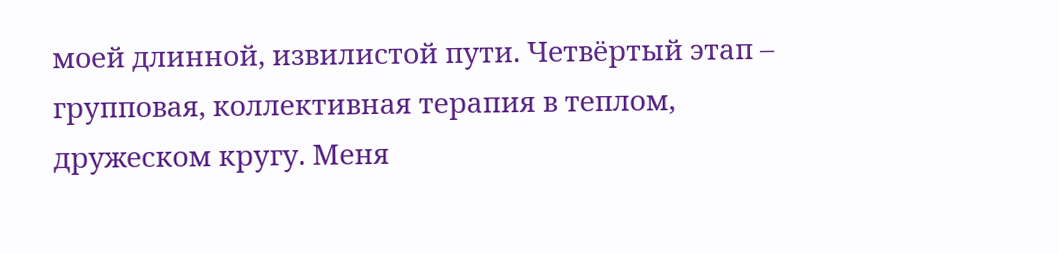моей длинной, извилистой пути. Четвёртый этап – групповая, коллективная терапия в теплом, дружеском кругу. Меня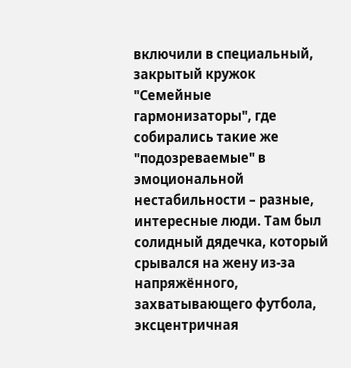включили в специальный, закрытый кружок "Семейные гармонизаторы", где собирались такие же "подозреваемые" в эмоциональной нестабильности – разные, интересные люди. Там был солидный дядечка, который срывался на жену из-за напряжённого, захватывающего футбола, эксцентричная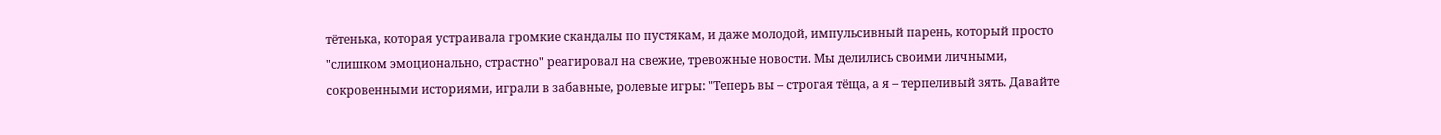тётенька, которая устраивала громкие скандалы по пустякам, и даже молодой, импульсивный парень, который просто "слишком эмоционально, страстно" реагировал на свежие, тревожные новости. Мы делились своими личными, сокровенными историями, играли в забавные, ролевые игры: "Теперь вы – строгая тёща, а я – терпеливый зять. Давайте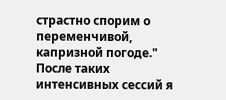страстно спорим о переменчивой, капризной погоде." После таких интенсивных сессий я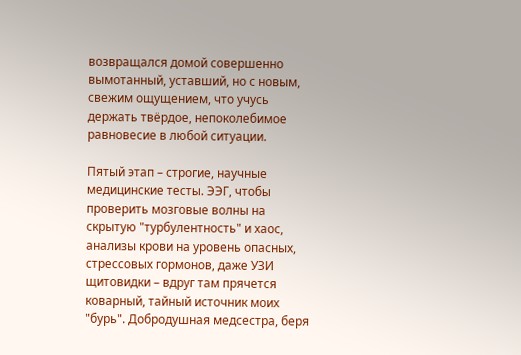возвращался домой совершенно вымотанный, уставший, но с новым, свежим ощущением, что учусь держать твёрдое, непоколебимое равновесие в любой ситуации.

Пятый этап – строгие, научные медицинские тесты. ЭЭГ, чтобы проверить мозговые волны на скрытую "турбулентность" и хаос, анализы крови на уровень опасных, стрессовых гормонов, даже УЗИ щитовидки – вдруг там прячется коварный, тайный источник моих "бурь". Добродушная медсестра, беря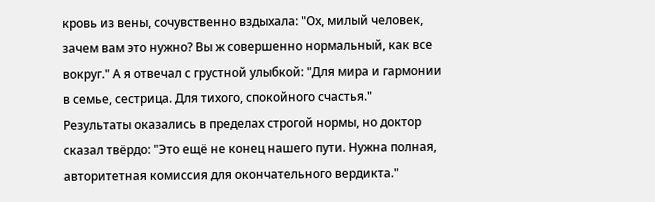кровь из вены, сочувственно вздыхала: "Ох, милый человек, зачем вам это нужно? Вы ж совершенно нормальный, как все вокруг." А я отвечал с грустной улыбкой: "Для мира и гармонии в семье, сестрица. Для тихого, спокойного счастья." Результаты оказались в пределах строгой нормы, но доктор сказал твёрдо: "Это ещё не конец нашего пути. Нужна полная, авторитетная комиссия для окончательного вердикта."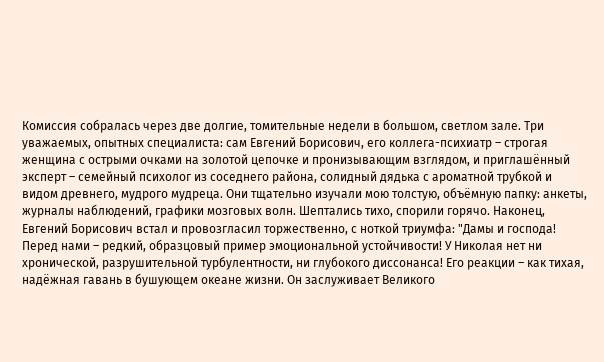Комиссия собралась через две долгие, томительные недели в большом, светлом зале. Три уважаемых, опытных специалиста: сам Евгений Борисович, его коллега-психиатр – строгая женщина с острыми очками на золотой цепочке и пронизывающим взглядом, и приглашённый эксперт – семейный психолог из соседнего района, солидный дядька с ароматной трубкой и видом древнего, мудрого мудреца. Они тщательно изучали мою толстую, объёмную папку: анкеты, журналы наблюдений, графики мозговых волн. Шептались тихо, спорили горячо. Наконец, Евгений Борисович встал и провозгласил торжественно, с ноткой триумфа: "Дамы и господа! Перед нами – редкий, образцовый пример эмоциональной устойчивости! У Николая нет ни хронической, разрушительной турбулентности, ни глубокого диссонанса! Его реакции – как тихая, надёжная гавань в бушующем океане жизни. Он заслуживает Великого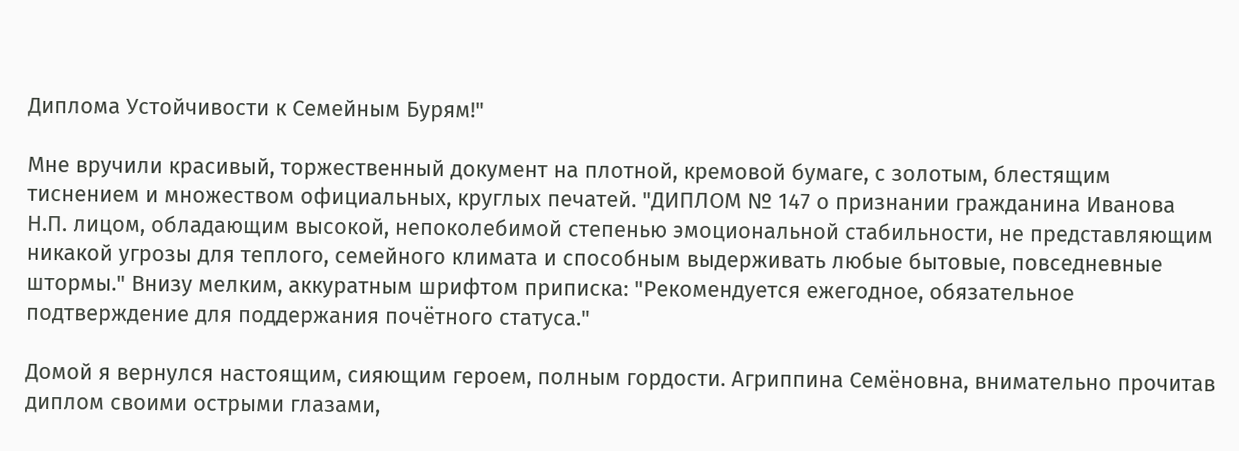Диплома Устойчивости к Семейным Бурям!"

Мне вручили красивый, торжественный документ на плотной, кремовой бумаге, с золотым, блестящим тиснением и множеством официальных, круглых печатей. "ДИПЛОМ № 147 о признании гражданина Иванова Н.П. лицом, обладающим высокой, непоколебимой степенью эмоциональной стабильности, не представляющим никакой угрозы для теплого, семейного климата и способным выдерживать любые бытовые, повседневные штормы." Внизу мелким, аккуратным шрифтом приписка: "Рекомендуется ежегодное, обязательное подтверждение для поддержания почётного статуса."

Домой я вернулся настоящим, сияющим героем, полным гордости. Агриппина Семёновна, внимательно прочитав диплом своими острыми глазами,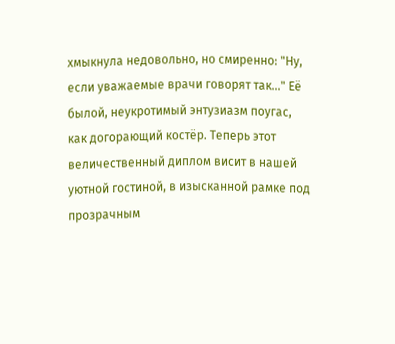хмыкнула недовольно, но смиренно: "Ну, если уважаемые врачи говорят так..." Её былой, неукротимый энтузиазм поугас, как догорающий костёр. Теперь этот величественный диплом висит в нашей уютной гостиной, в изысканной рамке под прозрачным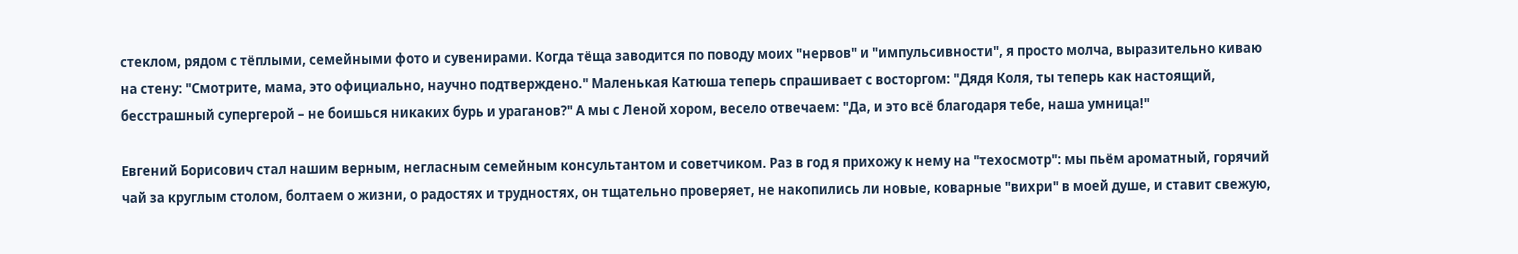стеклом, рядом с тёплыми, семейными фото и сувенирами. Когда тёща заводится по поводу моих "нервов" и "импульсивности", я просто молча, выразительно киваю на стену: "Смотрите, мама, это официально, научно подтверждено." Маленькая Катюша теперь спрашивает с восторгом: "Дядя Коля, ты теперь как настоящий, бесстрашный супергерой – не боишься никаких бурь и ураганов?" А мы с Леной хором, весело отвечаем: "Да, и это всё благодаря тебе, наша умница!"

Евгений Борисович стал нашим верным, негласным семейным консультантом и советчиком. Раз в год я прихожу к нему на "техосмотр": мы пьём ароматный, горячий чай за круглым столом, болтаем о жизни, о радостях и трудностях, он тщательно проверяет, не накопились ли новые, коварные "вихри" в моей душе, и ставит свежую,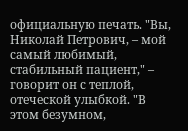официальную печать. "Вы, Николай Петрович, – мой самый любимый, стабильный пациент," – говорит он с теплой, отеческой улыбкой. "В этом безумном,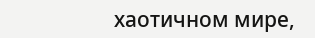хаотичном мире,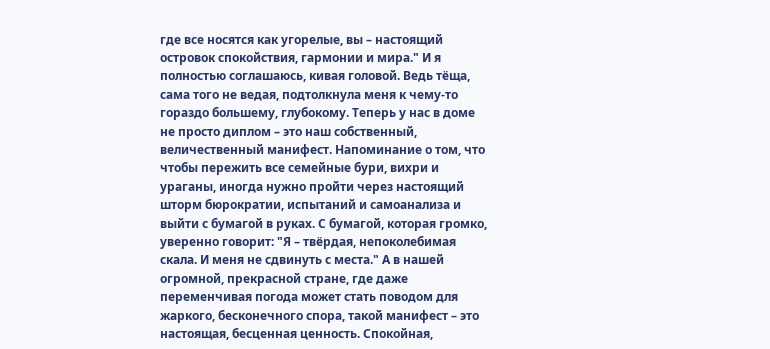где все носятся как угорелые, вы – настоящий островок спокойствия, гармонии и мира." И я полностью соглашаюсь, кивая головой. Ведь тёща, сама того не ведая, подтолкнула меня к чему-то гораздо большему, глубокому. Теперь у нас в доме не просто диплом – это наш собственный, величественный манифест. Напоминание о том, что чтобы пережить все семейные бури, вихри и ураганы, иногда нужно пройти через настоящий шторм бюрократии, испытаний и самоанализа и выйти с бумагой в руках. С бумагой, которая громко, уверенно говорит: "Я – твёрдая, непоколебимая скала. И меня не сдвинуть с места." А в нашей огромной, прекрасной стране, где даже переменчивая погода может стать поводом для жаркого, бесконечного спора, такой манифест – это настоящая, бесценная ценность. Спокойная,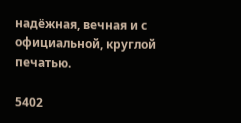надёжная, вечная и с официальной, круглой печатью.

5402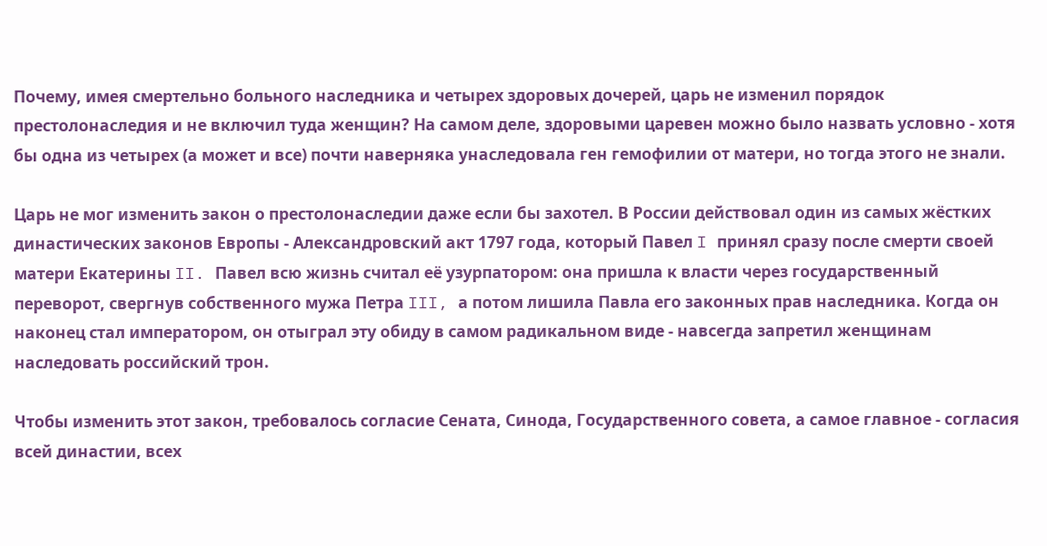Почему, имея смертельно больного наследника и четырех здоровых дочерей, царь не изменил порядок престолонаследия и не включил туда женщин? На самом деле, здоровыми царевен можно было назвать условно - хотя бы одна из четырех (а может и все) почти наверняка унаследовала ген гемофилии от матери, но тогда этого не знали.

Царь не мог изменить закон о престолонаследии даже если бы захотел. В России действовал один из самых жёстких династических законов Европы - Александровский акт 1797 года, который Павел I принял сразу после смерти своей матери Екатерины II. Павел всю жизнь считал её узурпатором: она пришла к власти через государственный переворот, свергнув собственного мужа Петра III, а потом лишила Павла его законных прав наследника. Когда он наконец стал императором, он отыграл эту обиду в самом радикальном виде - навсегда запретил женщинам наследовать российский трон.

Чтобы изменить этот закон, требовалось согласие Сената, Синода, Государственного совета, а самое главное - согласия всей династии, всех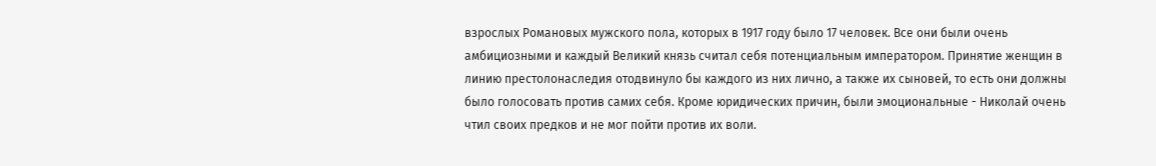взрослых Романовых мужского пола, которых в 1917 году было 17 человек. Все они были очень амбициозными и каждый Великий князь считал себя потенциальным императором. Принятие женщин в линию престолонаследия отодвинуло бы каждого из них лично, а также их сыновей, то есть они должны было голосовать против самих себя. Кроме юридических причин, были эмоциональные - Николай очень чтил своих предков и не мог пойти против их воли.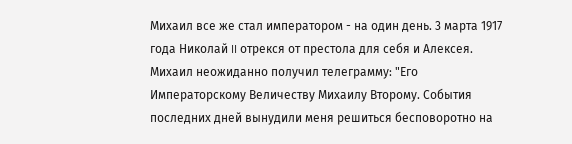Михаил все же стал императором - на один день. 3 марта 1917 года Николай II отрекся от престола для себя и Алексея. Михаил неожиданно получил телеграмму: "Его Императорскому Величеству Михаилу Второму. События последних дней вынудили меня решиться бесповоротно на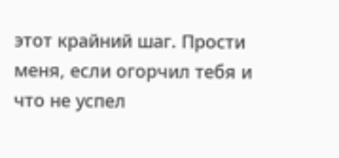этот крайний шаг. Прости меня, если огорчил тебя и что не успел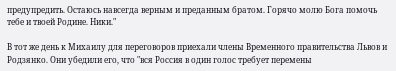предупредить. Остаюсь навсегда верным и преданным братом. Горячо молю Бога помочь тебе и твоей Родине. Ники."

В тот же день к Михаилу для переговоров приехали члены Временного правительства Львов и Родзянко. Они убедили его, что "вся Россия в один голос требует перемены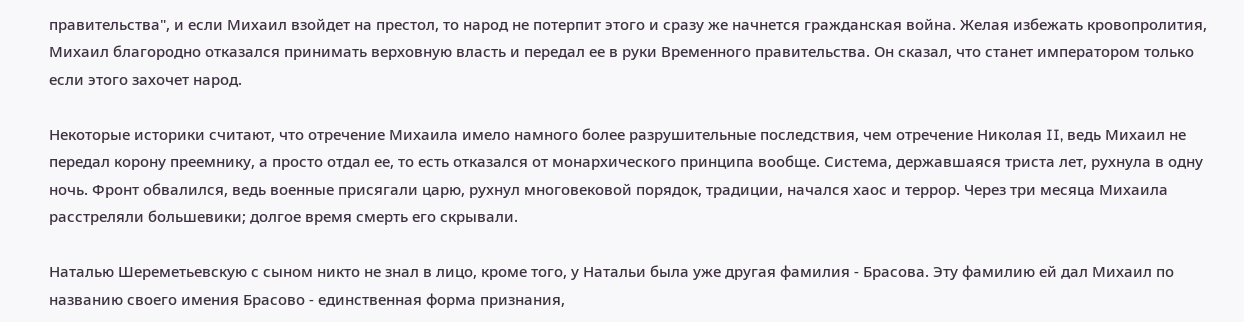правительства", и если Михаил взойдет на престол, то народ не потерпит этого и сразу же начнется гражданская война. Желая избежать кровопролития, Михаил благородно отказался принимать верховную власть и передал ее в руки Временного правительства. Он сказал, что станет императором только если этого захочет народ.

Некоторые историки считают, что отречение Михаила имело намного более разрушительные последствия, чем отречение Николая II, ведь Михаил не передал корону преемнику, а просто отдал ее, то есть отказался от монархического принципа вообще. Система, державшаяся триста лет, рухнула в одну ночь. Фронт обвалился, ведь военные присягали царю, рухнул многовековой порядок, традиции, начался хаос и террор. Через три месяца Михаила расстреляли большевики; долгое время смерть его скрывали.

Наталью Шереметьевскую с сыном никто не знал в лицо, кроме того, у Натальи была уже другая фамилия - Брасова. Эту фамилию ей дал Михаил по названию своего имения Брасово - единственная форма признания,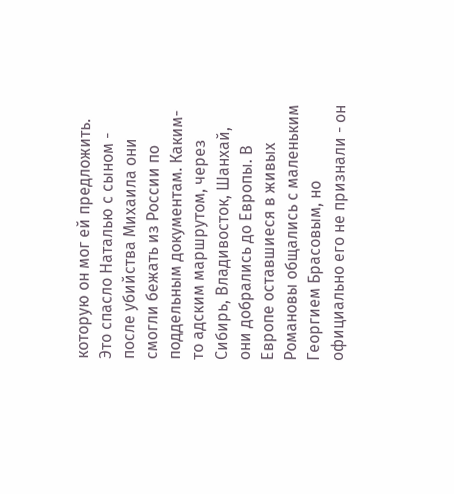которую он мог ей предложить. Это спасло Наталью с сыном - после убийства Михаила они смогли бежать из России по поддельным документам. Каким-то адским маршрутом, через Сибирь, Владивосток, Шанхай, они добрались до Европы. В Европе оставшиеся в живых Романовы общались с маленьким Георгием Брасовым, но официально его не признали - он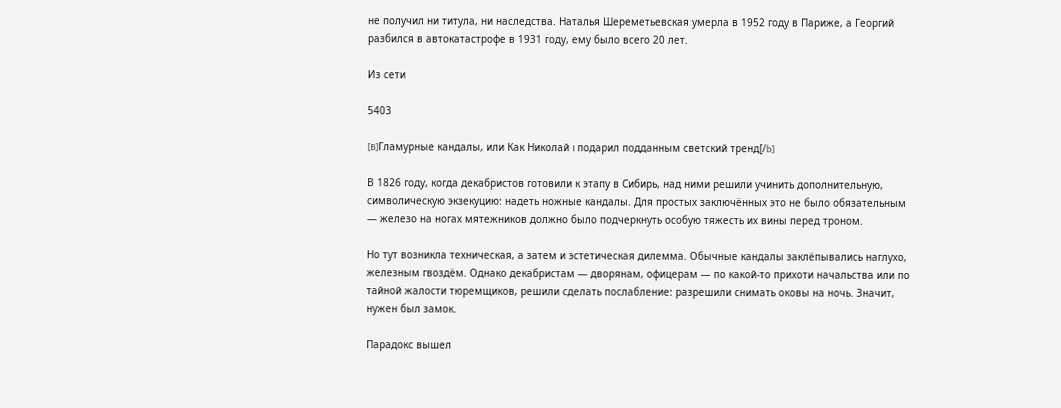не получил ни титула, ни наследства. Наталья Шереметьевская умерла в 1952 году в Париже, а Георгий разбился в автокатастрофе в 1931 году, ему было всего 20 лет.

Из сети

5403

[B]Гламурные кандалы, или Как Николай I подарил подданным светский тренд[/b]

В 1826 году, когда декабристов готовили к этапу в Сибирь, над ними решили учинить дополнительную, символическую экзекуцию: надеть ножные кандалы. Для простых заключённых это не было обязательным — железо на ногах мятежников должно было подчеркнуть особую тяжесть их вины перед троном.

Но тут возникла техническая, а затем и эстетическая дилемма. Обычные кандалы заклёпывались наглухо, железным гвоздём. Однако декабристам — дворянам, офицерам — по какой-то прихоти начальства или по тайной жалости тюремщиков, решили сделать послабление: разрешили снимать оковы на ночь. Значит, нужен был замок.

Парадокс вышел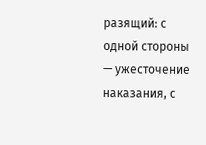разящий: с одной стороны — ужесточение наказания, с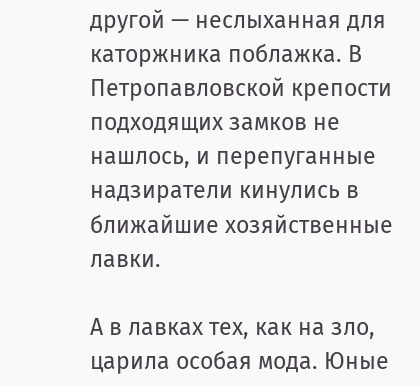другой — неслыханная для каторжника поблажка. В Петропавловской крепости подходящих замков не нашлось, и перепуганные надзиратели кинулись в ближайшие хозяйственные лавки.

А в лавках тех, как на зло, царила особая мода. Юные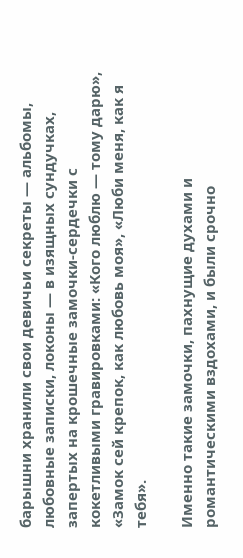барышни хранили свои девичьи секреты — альбомы, любовные записки, локоны — в изящных сундучках, запертых на крошечные замочки-сердечки с кокетливыми гравировками: «Кого люблю — тому дарю», «Замок сей крепок, как любовь моя», «Люби меня, как я тебя».

Именно такие замочки, пахнущие духами и романтическими вздохами, и были срочно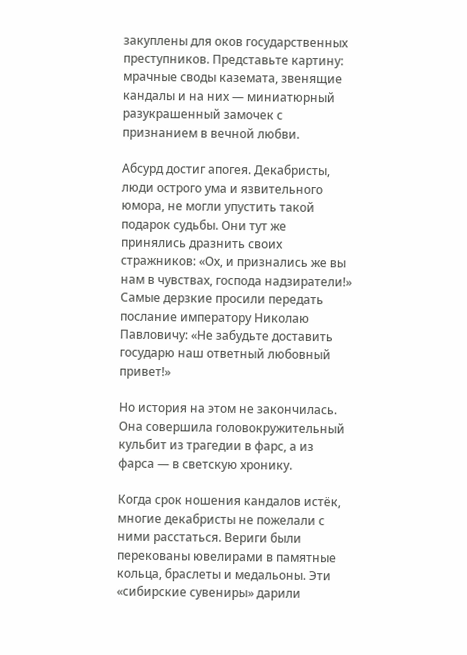закуплены для оков государственных преступников. Представьте картину: мрачные своды каземата, звенящие кандалы и на них — миниатюрный разукрашенный замочек с признанием в вечной любви.

Абсурд достиг апогея. Декабристы, люди острого ума и язвительного юмора, не могли упустить такой подарок судьбы. Они тут же принялись дразнить своих стражников: «Ох, и признались же вы нам в чувствах, господа надзиратели!» Самые дерзкие просили передать послание императору Николаю Павловичу: «Не забудьте доставить государю наш ответный любовный привет!»

Но история на этом не закончилась. Она совершила головокружительный кульбит из трагедии в фарс, а из фарса — в светскую хронику.

Когда срок ношения кандалов истёк, многие декабристы не пожелали с ними расстаться. Вериги были перекованы ювелирами в памятные кольца, браслеты и медальоны. Эти «сибирские сувениры» дарили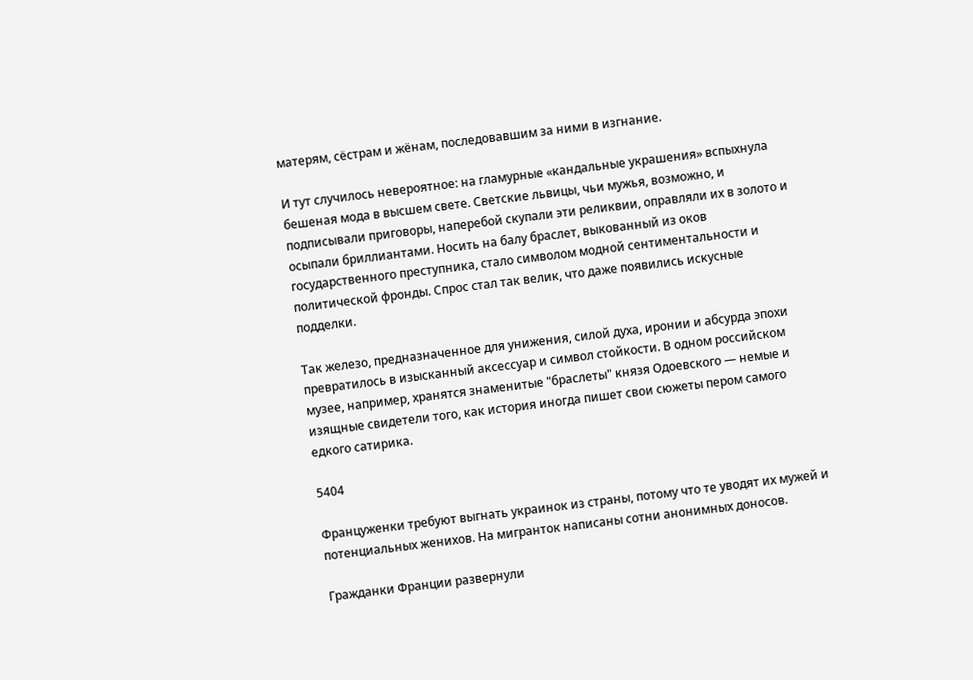матерям, сёстрам и жёнам, последовавшим за ними в изгнание.

И тут случилось невероятное: на гламурные «кандальные украшения» вспыхнула бешеная мода в высшем свете. Светские львицы, чьи мужья, возможно, и подписывали приговоры, наперебой скупали эти реликвии, оправляли их в золото и осыпали бриллиантами. Носить на балу браслет, выкованный из оков государственного преступника, стало символом модной сентиментальности и политической фронды. Спрос стал так велик, что даже появились искусные подделки.

Так железо, предназначенное для унижения, силой духа, иронии и абсурда эпохи превратилось в изысканный аксессуар и символ стойкости. В одном российском музее, например, хранятся знаменитые "браслеты" князя Одоевского — немые и изящные свидетели того, как история иногда пишет свои сюжеты пером самого едкого сатирика.

5404

Француженки требуют выгнать украинок из страны, потому что те уводят их мужей и потенциальных женихов. На мигранток написаны сотни анонимных доносов.

Гражданки Франции развернули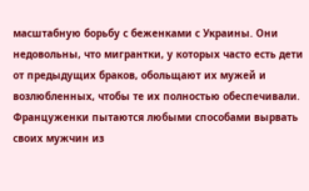масштабную борьбу с беженками с Украины. Они недовольны, что мигрантки, у которых часто есть дети от предыдущих браков, обольщают их мужей и возлюбленных, чтобы те их полностью обеспечивали. Француженки пытаются любыми способами вырвать своих мужчин из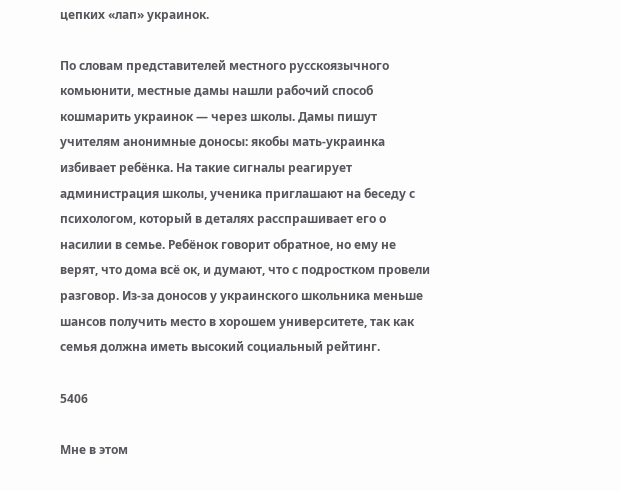цепких «лап» украинок.

По словам представителей местного русскоязычного комьюнити, местные дамы нашли рабочий способ кошмарить украинок — через школы. Дамы пишут учителям анонимные доносы: якобы мать-украинка избивает ребёнка. На такие сигналы реагирует администрация школы, ученика приглашают на беседу с психологом, который в деталях расспрашивает его о насилии в семье. Ребёнок говорит обратное, но ему не верят, что дома всё ок, и думают, что с подростком провели разговор. Из-за доносов у украинского школьника меньше шансов получить место в хорошем университете, так как семья должна иметь высокий социальный рейтинг.

5406

Мне в этом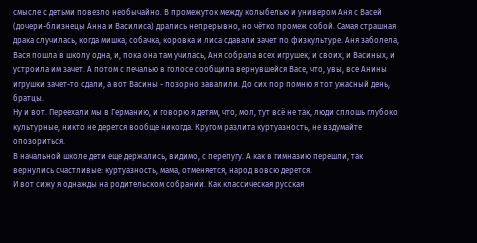смысле с детьми повезло необычайно. В промежуток между колыбелью и универом Аня с Васей (дочери-близнецы Анна и Василиса) дрались непрерывно, но чётко промеж собой. Самая страшная драка случилась, когда мишка, собачка, коровка и лиса сдавали зачет по физкультуре. Аня заболела, Вася пошла в школу одна, и, пока она там училась, Аня собрала всех игрушек, и своих, и Васиных, и устроила им зачет. А потом с печалью в голосе сообщила вернувшейся Васе, что, увы, все Анины игрушки зачет-то сдали, а вот Васины - позорно завалили. До сих пор помню я тот ужасный день, братцы.
Ну и вот. Переехали мы в Германию, и говорю я детям, что, мол, тут всё не так, люди сплошь глубоко культурные, никто не дерется вообще никогда. Кругом разлита куртуазность, не вздумайте опозориться.
В начальной школе дети еще держались, видимо, с перепугу. А как в гимназию перешли, так вернулись счастливые: куртуазность, мама, отменяется, народ вовсю дерется.
И вот сижу я однажды на родительском собрании. Как классическая русская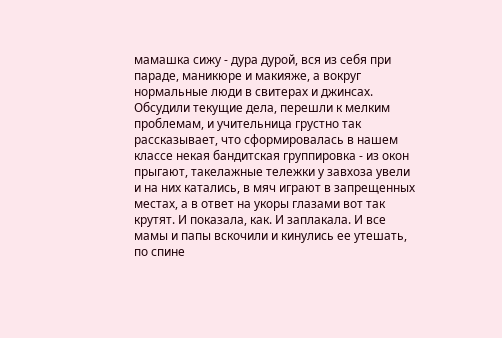мамашка сижу - дура дурой, вся из себя при параде, маникюре и макияже, а вокруг нормальные люди в свитерах и джинсах. Обсудили текущие дела, перешли к мелким проблемам, и учительница грустно так рассказывает, что сформировалась в нашем классе некая бандитская группировка - из окон прыгают, такелажные тележки у завхоза увели и на них катались, в мяч играют в запрещенных местах, а в ответ на укоры глазами вот так крутят. И показала, как. И заплакала. И все мамы и папы вскочили и кинулись ее утешать, по спине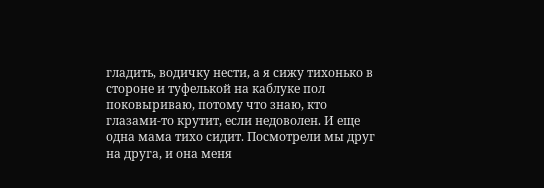гладить, водичку нести, а я сижу тихонько в стороне и туфелькой на каблуке пол поковыриваю, потому что знаю, кто глазами-то крутит, если недоволен. И еще одна мама тихо сидит. Посмотрели мы друг на друга, и она меня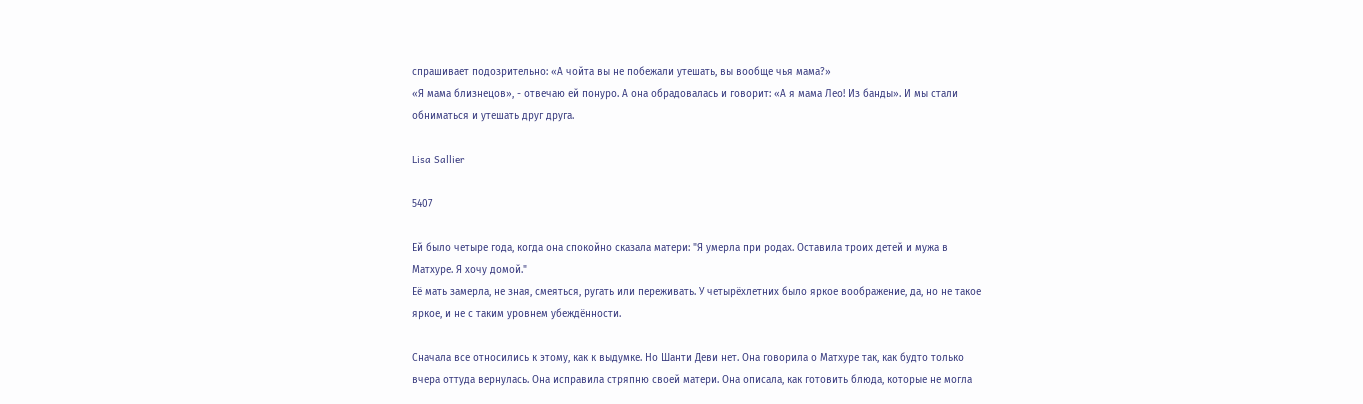спрашивает подозрительно: «А чойта вы не побежали утешать, вы вообще чья мама?»
«Я мама близнецов», - отвечаю ей понуро. А она обрадовалась и говорит: «А я мама Лео! Из банды». И мы стали обниматься и утешать друг друга.

Lisa Sallier

5407

Ей было четыре года, когда она спокойно сказала матери: "Я умерла при родах. Оставила троих детей и мужа в Матхуре. Я хочу домой."
Её мать замерла, не зная, смеяться, ругать или переживать. У четырёхлетних было яркое воображение, да, но не такое яркое, и не с таким уровнем убеждённости.

Сначала все относились к этому, как к выдумке. Но Шанти Деви нет. Она говорила о Матхуре так, как будто только вчера оттуда вернулась. Она исправила стряпню своей матери. Она описала, как готовить блюда, которые не могла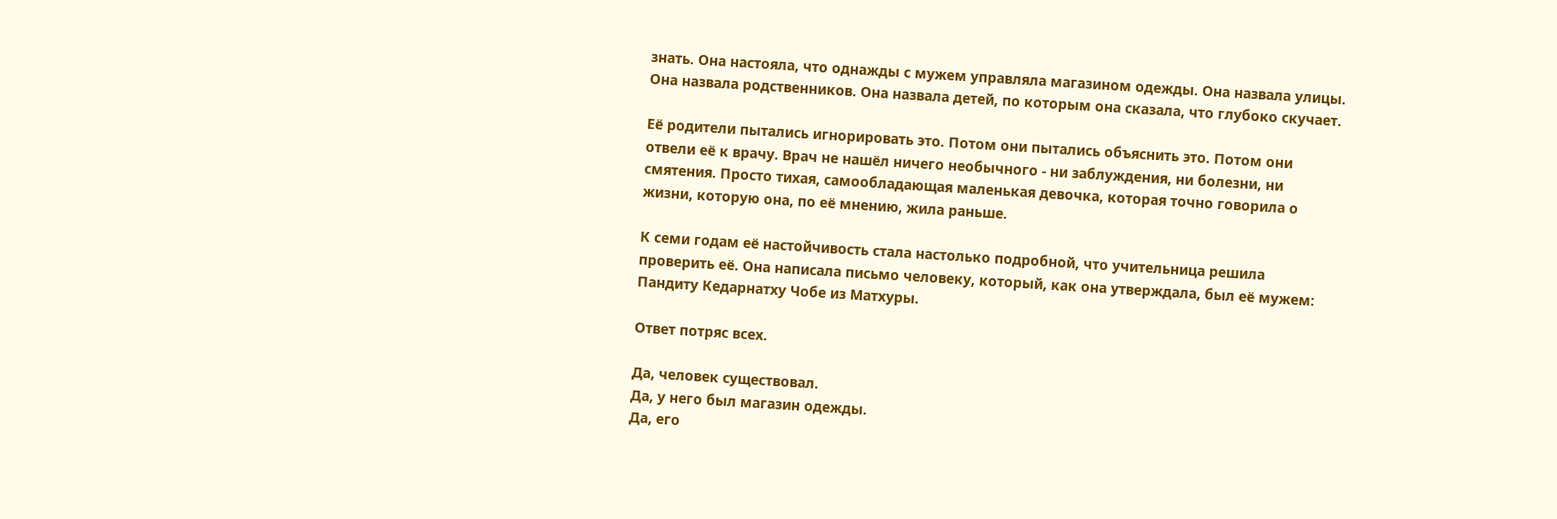знать. Она настояла, что однажды с мужем управляла магазином одежды. Она назвала улицы. Она назвала родственников. Она назвала детей, по которым она сказала, что глубоко скучает.

Её родители пытались игнорировать это. Потом они пытались объяснить это. Потом они отвели её к врачу. Врач не нашёл ничего необычного - ни заблуждения, ни болезни, ни смятения. Просто тихая, самообладающая маленькая девочка, которая точно говорила о жизни, которую она, по её мнению, жила раньше.

К семи годам её настойчивость стала настолько подробной, что учительница решила проверить её. Она написала письмо человеку, который, как она утверждала, был её мужем: Пандиту Кедарнатху Чобе из Матхуры.

Ответ потряс всех.

Да, человек существовал.
Да, у него был магазин одежды.
Да, его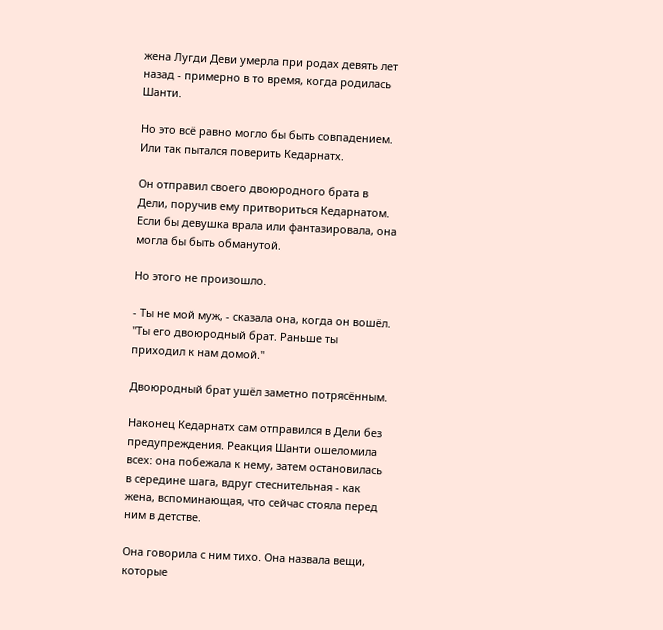жена Лугди Деви умерла при родах девять лет назад - примерно в то время, когда родилась Шанти.

Но это всё равно могло бы быть совпадением. Или так пытался поверить Кедарнатх.

Он отправил своего двоюродного брата в Дели, поручив ему притвориться Кедарнатом. Если бы девушка врала или фантазировала, она могла бы быть обманутой.

Но этого не произошло.

- Ты не мой муж, - сказала она, когда он вошёл. "Ты его двоюродный брат. Раньше ты приходил к нам домой."

Двоюродный брат ушёл заметно потрясённым.

Наконец Кедарнатх сам отправился в Дели без предупреждения. Реакция Шанти ошеломила всех: она побежала к нему, затем остановилась в середине шага, вдруг стеснительная - как жена, вспоминающая, что сейчас стояла перед ним в детстве.

Она говорила с ним тихо. Она назвала вещи, которые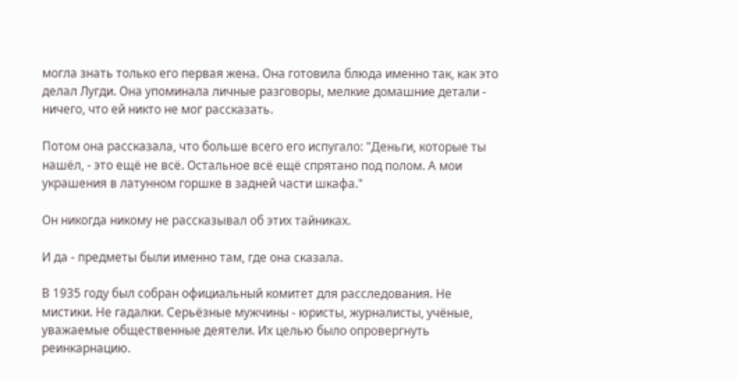могла знать только его первая жена. Она готовила блюда именно так, как это делал Лугди. Она упоминала личные разговоры, мелкие домашние детали - ничего, что ей никто не мог рассказать.

Потом она рассказала, что больше всего его испугало: "Деньги, которые ты нашёл, - это ещё не всё. Остальное всё ещё спрятано под полом. А мои украшения в латунном горшке в задней части шкафа."

Он никогда никому не рассказывал об этих тайниках.

И да - предметы были именно там, где она сказала.

В 1935 году был собран официальный комитет для расследования. Не мистики. Не гадалки. Серьёзные мужчины - юристы, журналисты, учёные, уважаемые общественные деятели. Их целью было опровергнуть реинкарнацию.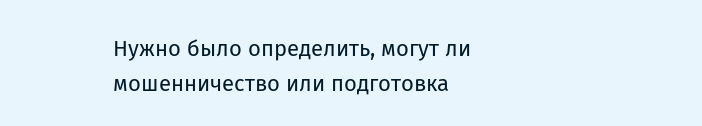Нужно было определить, могут ли мошенничество или подготовка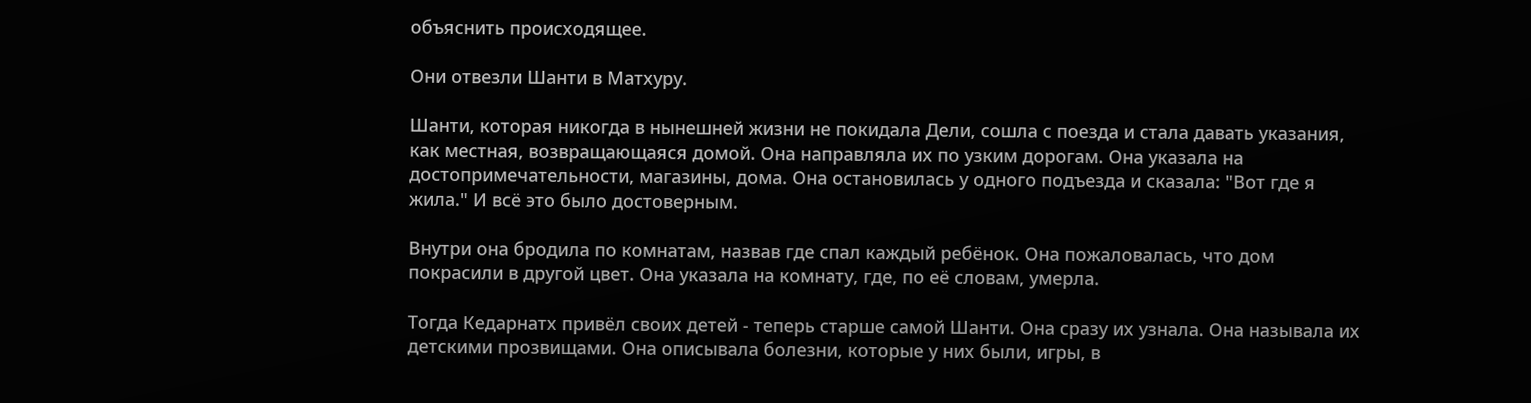объяснить происходящее.

Они отвезли Шанти в Матхуру.

Шанти, которая никогда в нынешней жизни не покидала Дели, сошла с поезда и стала давать указания, как местная, возвращающаяся домой. Она направляла их по узким дорогам. Она указала на достопримечательности, магазины, дома. Она остановилась у одного подъезда и сказала: "Вот где я жила." И всё это было достоверным.

Внутри она бродила по комнатам, назвав где спал каждый ребёнок. Она пожаловалась, что дом покрасили в другой цвет. Она указала на комнату, где, по её словам, умерла.

Тогда Кедарнатх привёл своих детей - теперь старше самой Шанти. Она сразу их узнала. Она называла их детскими прозвищами. Она описывала болезни, которые у них были, игры, в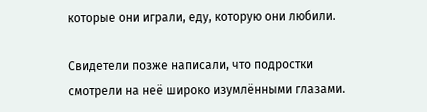которые они играли, еду, которую они любили.

Свидетели позже написали, что подростки смотрели на неё широко изумлёнными глазами.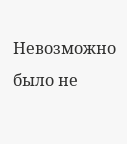Невозможно было не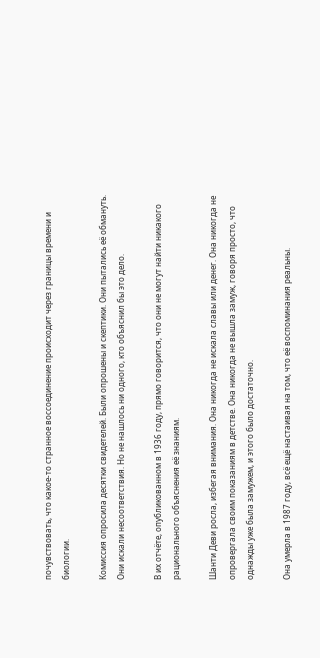почувствовать, что какое-то странное воссоединение происходит через границы времени и биологии.

Комиссия опросила десятки свидетелей. Были опрошены и скептики. Они пытались её обмануть. Они искали несоответствия. Но не нашлось ни одного, кто объяснил бы это дело.

В их отчёте, опубликованном в 1936 году, прямо говорится, что они не могут найти никакого рационального объяснения её знаниям.

Шанти Деви росла, избегая внимания. Она никогда не искала славы или денег. Она никогда не опровергала своим показаниям в детстве. Она никогда не вышла замуж, говоря просто, что однажды уже была замужем, и этого было достаточно.

Она умерла в 1987 году, всё ещё настаивая на том, что её воспоминания реальны.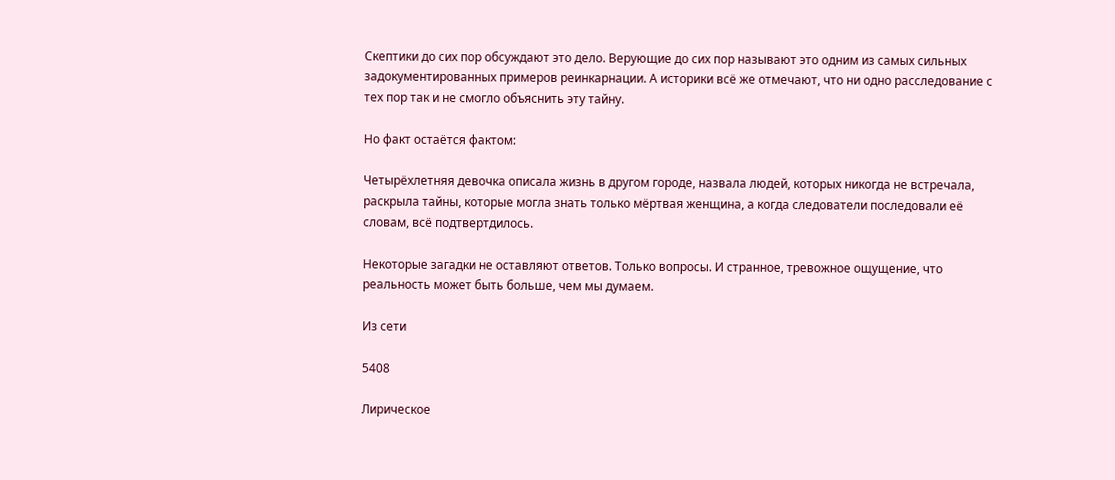Скептики до сих пор обсуждают это дело. Верующие до сих пор называют это одним из самых сильных задокументированных примеров реинкарнации. А историки всё же отмечают, что ни одно расследование с тех пор так и не смогло объяснить эту тайну.

Но факт остаётся фактом:

Четырёхлетняя девочка описала жизнь в другом городе, назвала людей, которых никогда не встречала, раскрыла тайны, которые могла знать только мёртвая женщина, а когда следователи последовали её словам, всё подтвертдилось.

Некоторые загадки не оставляют ответов. Только вопросы. И странное, тревожное ощущение, что реальность может быть больше, чем мы думаем.

Из сети

5408

Лирическое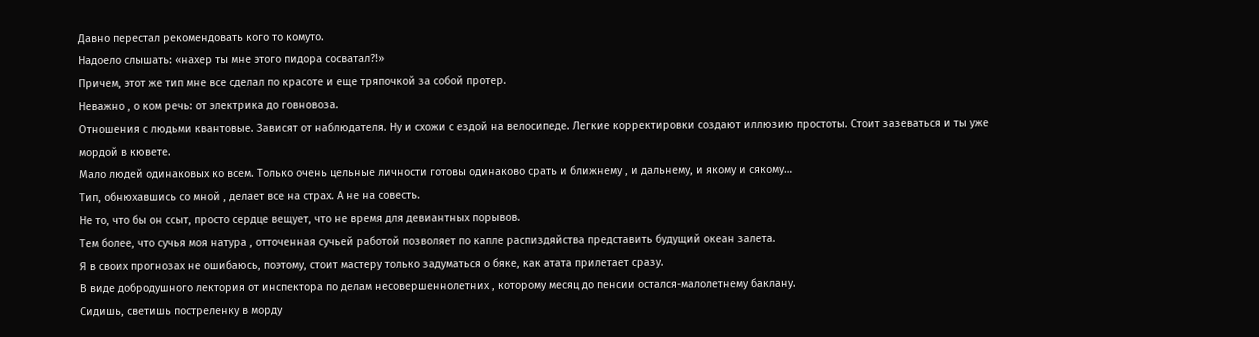Давно перестал рекомендовать кого то комуто.
Надоело слышать: «нахер ты мне этого пидора сосватал?!»
Причем, этот же тип мне все сделал по красоте и еще тряпочкой за собой протер.
Неважно , о ком речь: от электрика до говновоза.
Отношения с людьми квантовые. Зависят от наблюдателя. Ну и схожи с ездой на велосипеде. Легкие корректировки создают иллюзию простоты. Стоит зазеваться и ты уже мордой в кювете.
Мало людей одинаковых ко всем. Только очень цельные личности готовы одинаково срать и ближнему , и дальнему, и якому и сякому…
Тип, обнюхавшись со мной , делает все на страх. А не на совесть.
Не то, что бы он ссыт, просто сердце вещует, что не время для девиантных порывов.
Тем более, что сучья моя натура , отточенная сучьей работой позволяет по капле распиздяйства представить будущий океан залета.
Я в своих прогнозах не ошибаюсь, поэтому, стоит мастеру только задуматься о бяке, как атата прилетает сразу.
В виде добродушного лектория от инспектора по делам несовершеннолетних , которому месяц до пенсии остался-малолетнему баклану.
Сидишь, светишь постреленку в морду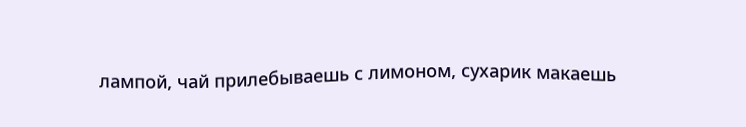лампой, чай прилебываешь с лимоном, сухарик макаешь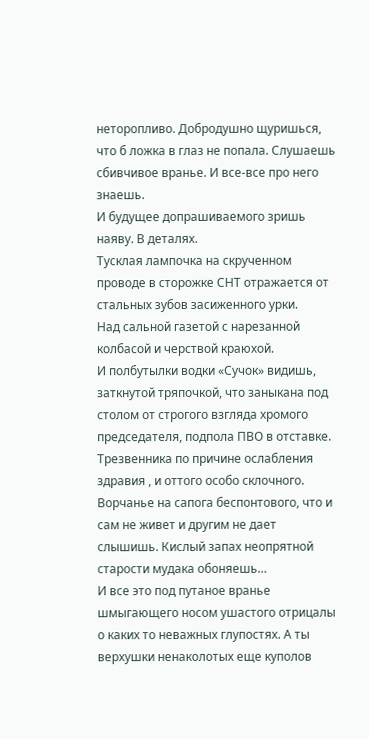неторопливо. Добродушно щуришься, что б ложка в глаз не попала. Слушаешь сбивчивое вранье. И все-все про него знаешь.
И будущее допрашиваемого зришь наяву. В деталях.
Тусклая лампочка на скрученном проводе в сторожке СНТ отражается от стальных зубов засиженного урки.
Над сальной газетой с нарезанной колбасой и черствой краюхой.
И полбутылки водки «Сучок» видишь, заткнутой тряпочкой, что заныкана под столом от строгого взгляда хромого председателя, подпола ПВО в отставке.
Трезвенника по причине ослабления здравия , и оттого особо склочного.
Ворчанье на сапога беспонтового, что и сам не живет и другим не дает слышишь. Кислый запах неопрятной старости мудака обоняешь…
И все это под путаное вранье шмыгающего носом ушастого отрицалы о каких то неважных глупостях. А ты верхушки ненаколотых еще куполов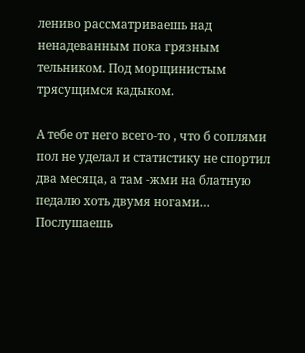лениво рассматриваешь над ненадеванным пока грязным тельником. Под морщинистым трясущимся кадыком.

А тебе от него всего-то , что б соплями пол не уделал и статистику не спортил два месяца, а там -жми на блатную педалю хоть двумя ногами…
Послушаешь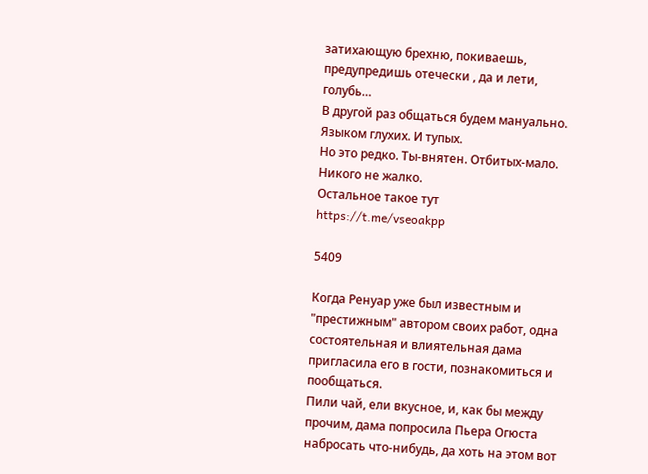затихающую брехню, покиваешь, предупредишь отечески , да и лети, голубь…
В другой раз общаться будем мануально. Языком глухих. И тупых.
Но это редко. Ты-внятен. Отбитых-мало. Никого не жалко.
Остальное такое тут
https://t.me/vseoakpp

5409

Когда Ренуар уже был известным и "престижным" автором своих работ, одна состоятельная и влиятельная дама пригласила его в гости, познакомиться и пообщаться.
Пили чай, ели вкусное, и, как бы между прочим, дама попросила Пьера Огюста набросать что-нибудь, да хоть на этом вот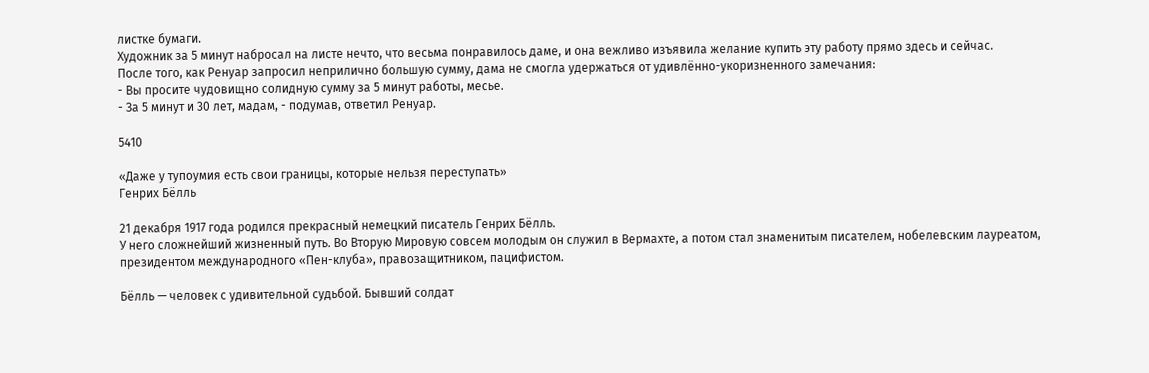листке бумаги.
Художник за 5 минут набросал на листе нечто, что весьма понравилось даме, и она вежливо изъявила желание купить эту работу прямо здесь и сейчас.
После того, как Ренуар запросил неприлично большую сумму, дама не смогла удержаться от удивлённо-укоризненного замечания:
- Вы просите чудовищно солидную сумму за 5 минут работы, месье.
- За 5 минут и 30 лет, мадам, - подумав, ответил Ренуар.

5410

«Даже у тупоумия есть свои границы, которые нельзя переступать»
Генрих Бёлль

21 декабря 1917 года родился прекрасный немецкий писатель Генрих Бёлль.
У него сложнейший жизненный путь. Во Вторую Мировую совсем молодым он служил в Вермахте, а потом стал знаменитым писателем, нобелевским лауреатом, президентом международного «Пен-клуба», правозащитником, пацифистом.

Бёлль — человек с удивительной судьбой. Бывший солдат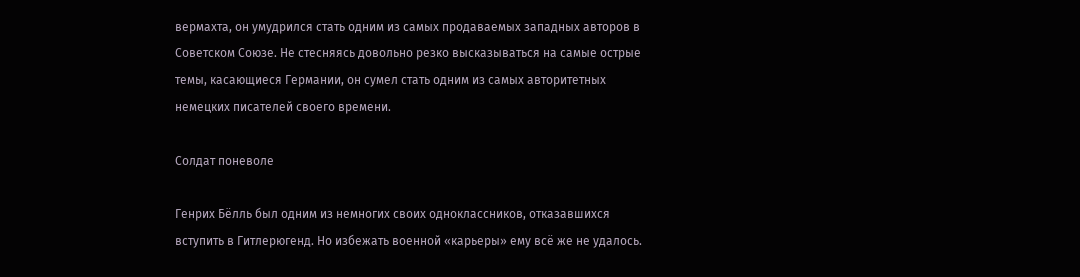вермахта, он умудрился стать одним из самых продаваемых западных авторов в Советском Союзе. Не стесняясь довольно резко высказываться на самые острые темы, касающиеся Германии, он сумел стать одним из самых авторитетных немецких писателей своего времени.

Солдат поневоле

Генрих Бёлль был одним из немногих своих одноклассников, отказавшихся вступить в Гитлерюгенд. Но избежать военной «карьеры» ему всё же не удалось.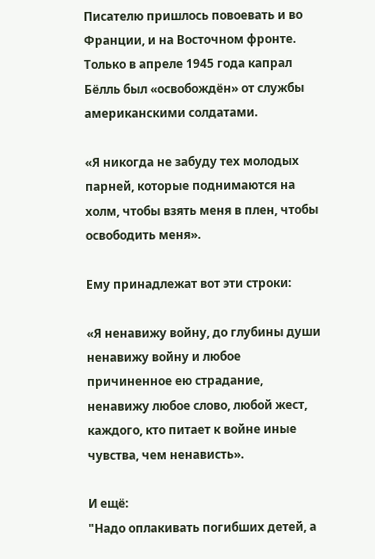Писателю пришлось повоевать и во Франции, и на Восточном фронте. Только в апреле 1945 года капрал Бёлль был «освобождён» от службы американскими солдатами.

«Я никогда не забуду тех молодых парней, которые поднимаются на холм, чтобы взять меня в плен, чтобы освободить меня».

Ему принадлежат вот эти строки:

«Я ненавижу войну, до глубины души ненавижу войну и любое причиненное ею страдание, ненавижу любое слово, любой жест, каждого, кто питает к войне иные чувства, чем ненависть».

И ещё:
"Надо оплакивать погибших детей, а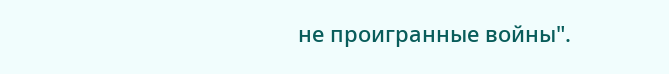не проигранные войны".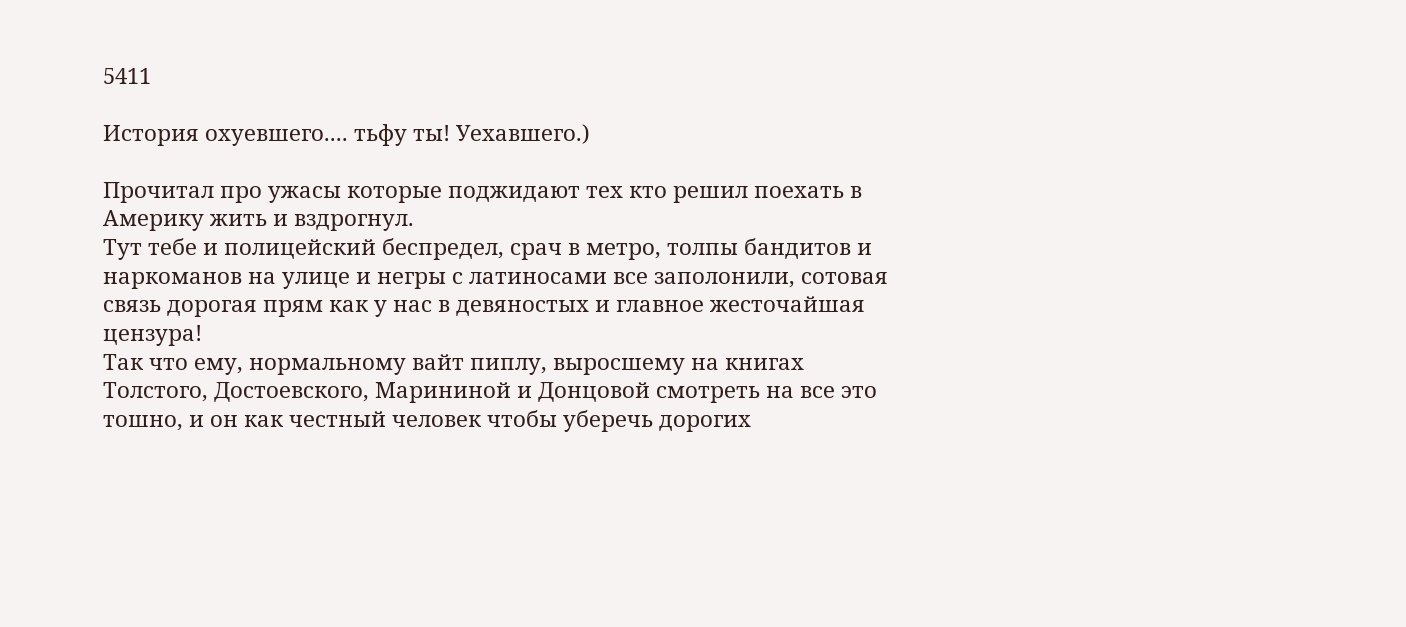5411

История охуевшего.... тьфу ты! Уехавшего.)

Прочитал про ужасы которые поджидают тех кто решил поехать в Америку жить и вздрогнул.
Тут тебе и полицейский беспредел, срач в метро, толпы бандитов и наркоманов на улице и негры с латиносами все заполонили, сотовая связь дорогая прям как у нас в девяностых и главное жесточайшая цензура!
Так что ему, нормальному вайт пиплу, выросшему на книгах Толстого, Достоевского, Марининой и Донцовой смотреть на все это тошно, и он как честный человек чтобы уберечь дорогих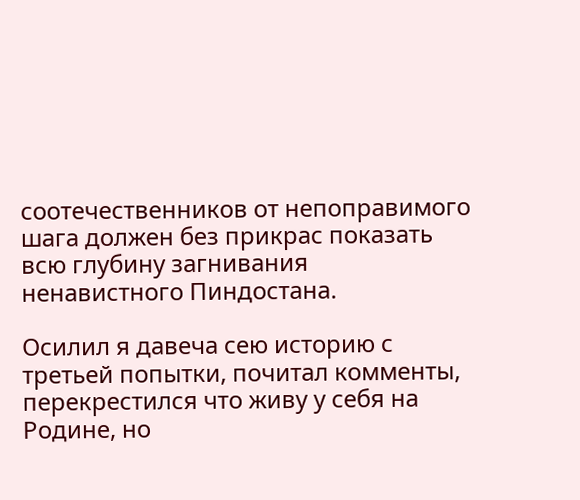соотечественников от непоправимого шага должен без прикрас показать всю глубину загнивания ненавистного Пиндостана.

Осилил я давеча сею историю с третьей попытки, почитал комменты, перекрестился что живу у себя на Родине, но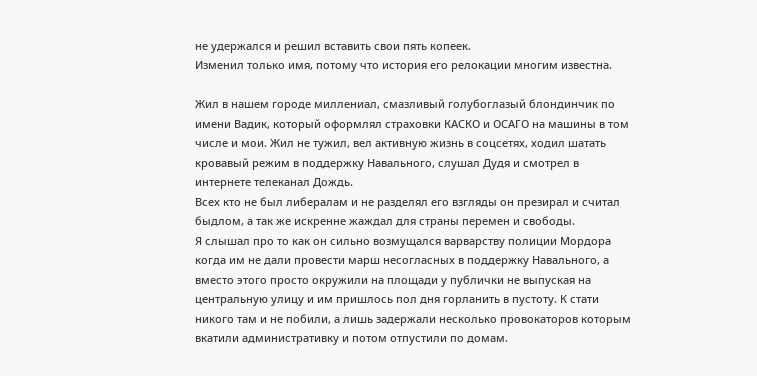не удержался и решил вставить свои пять копеек.
Изменил только имя, потому что история его релокации многим известна.

Жил в нашем городе миллениал, смазливый голубоглазый блондинчик по имени Вадик, который оформлял страховки КАСКО и ОСАГО на машины в том числе и мои. Жил не тужил, вел активную жизнь в соцсетях, ходил шатать кровавый режим в поддержку Навального, слушал Дудя и смотрел в интернете телеканал Дождь.
Всех кто не был либералам и не разделял его взгляды он презирал и считал быдлом, а так же искренне жаждал для страны перемен и свободы.
Я слышал про то как он сильно возмущался варварству полиции Мордора когда им не дали провести марш несогласных в поддержку Навального, а вместо этого просто окружили на площади у публички не выпуская на центральную улицу и им пришлось пол дня горланить в пустоту. К стати никого там и не побили, а лишь задержали несколько провокаторов которым вкатили административку и потом отпустили по домам.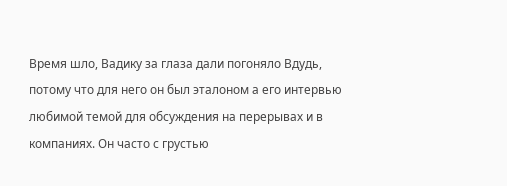Время шло, Вадику за глаза дали погоняло Вдудь, потому что для него он был эталоном а его интервью любимой темой для обсуждения на перерывах и в компаниях. Он часто с грустью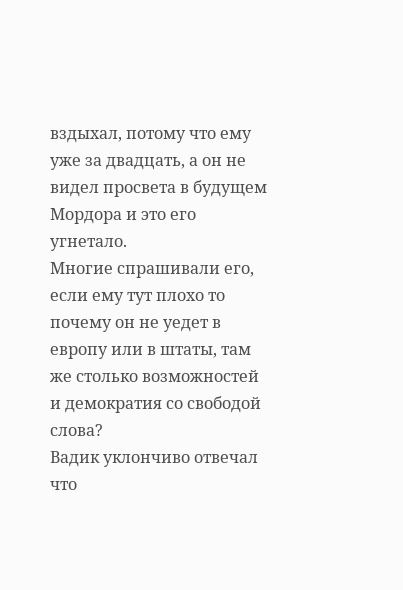вздыхал, потому что ему уже за двадцать, а он не видел просвета в будущем Мордора и это его угнетало.
Многие спрашивали его, если ему тут плохо то почему он не уедет в европу или в штаты, там же столько возможностей и демократия со свободой слова?
Вадик уклончиво отвечал что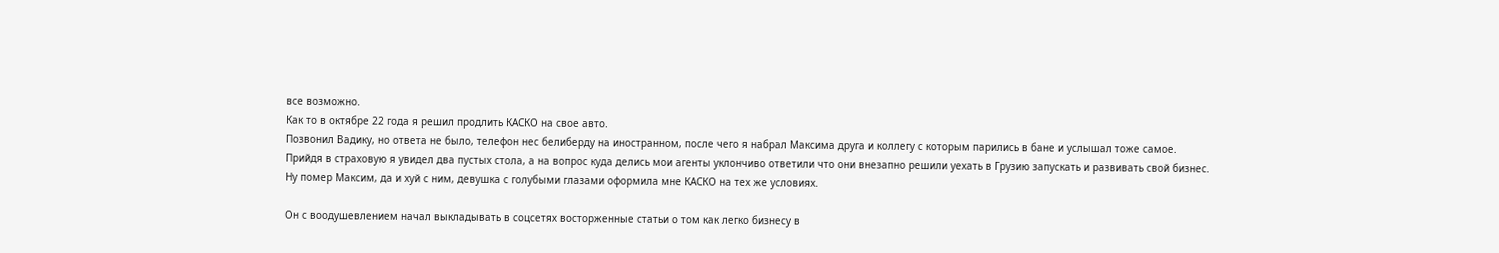все возможно.
Как то в октябре 22 года я решил продлить КАСКО на свое авто.
Позвонил Вадику, но ответа не было, телефон нес белиберду на иностранном, после чего я набрал Максима друга и коллегу с которым парились в бане и услышал тоже самое.
Прийдя в страховую я увидел два пустых стола, а на вопрос куда делись мои агенты уклончиво ответили что они внезапно решили уехать в Грузию запускать и развивать свой бизнес.
Ну помер Максим, да и хуй с ним, девушка с голубыми глазами оформила мне КАСКО на тех же условиях.

Он с воодушевлением начал выкладывать в соцсетях восторженные статьи о том как легко бизнесу в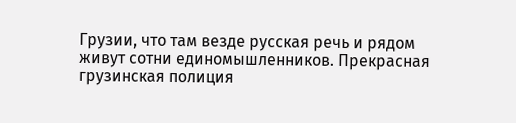Грузии, что там везде русская речь и рядом живут сотни единомышленников. Прекрасная грузинская полиция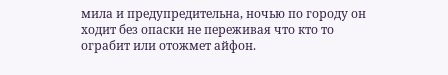мила и предупредительна, ночью по городу он ходит без опаски не переживая что кто то ограбит или отожмет айфон.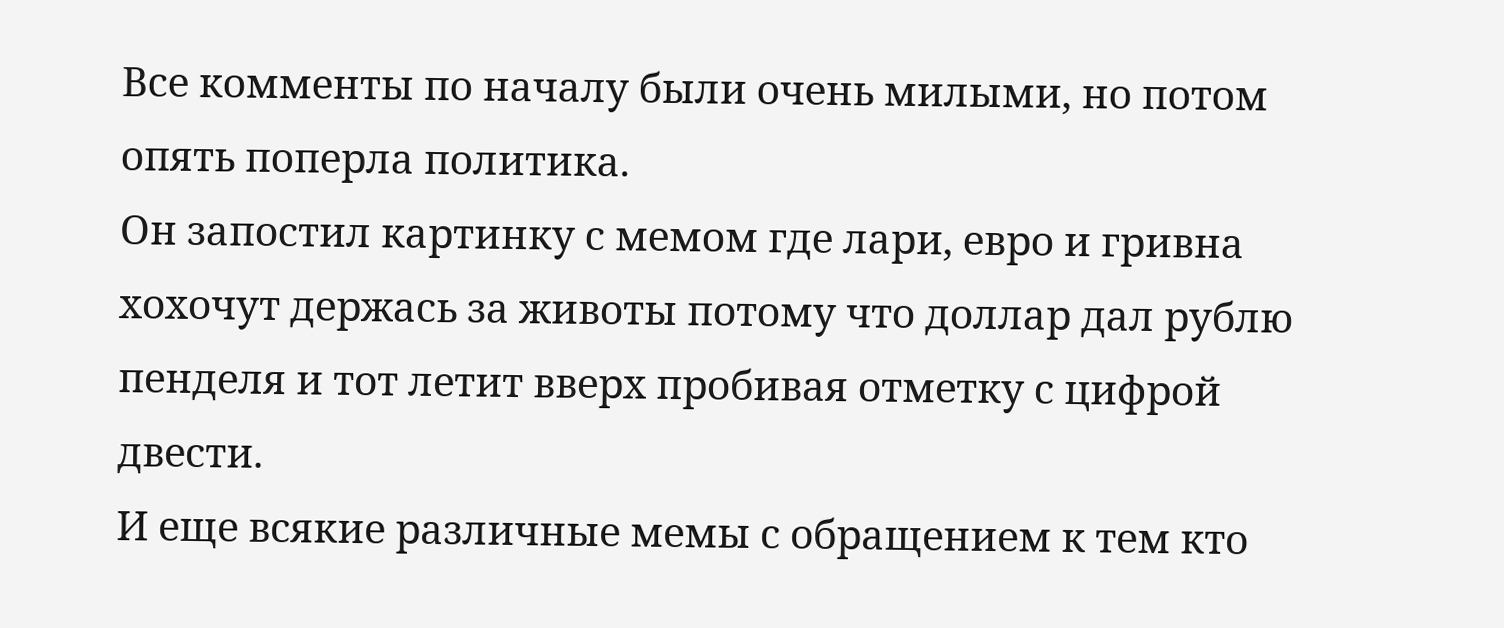Все комменты по началу были очень милыми, но потом опять поперла политика.
Он запостил картинку с мемом где лари, евро и гривна хохочут держась за животы потому что доллар дал рублю пенделя и тот летит вверх пробивая отметку с цифрой двести.
И еще всякие различные мемы с обращением к тем кто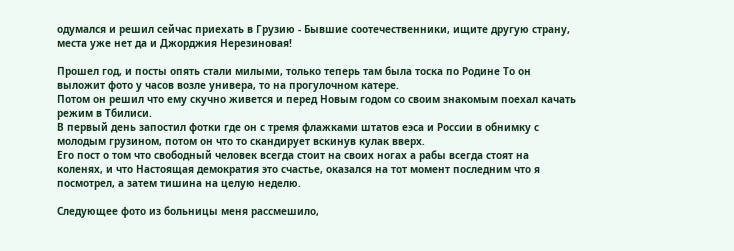одумался и решил сейчас приехать в Грузию - Бывшие соотечественники, ищите другую страну, места уже нет да и Джорджия Нерезиновая!

Прошел год, и посты опять стали милыми, только теперь там была тоска по Родине То он выложит фото у часов возле универа, то на прогулочном катере.
Потом он решил что ему скучно живется и перед Новым годом со своим знакомым поехал качать режим в Тбилиси.
В первый день запостил фотки где он с тремя флажками штатов еэса и России в обнимку с молодым грузином, потом он что то скандирует вскинув кулак вверх.
Его пост о том что свободный человек всегда стоит на своих ногах а рабы всегда стоят на коленях, и что Настоящая демократия это счастье, оказался на тот момент последним что я посмотрел, а затем тишина на целую неделю.

Следующее фото из больницы меня рассмешило,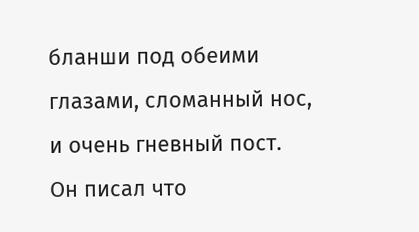бланши под обеими глазами, сломанный нос, и очень гневный пост. Он писал что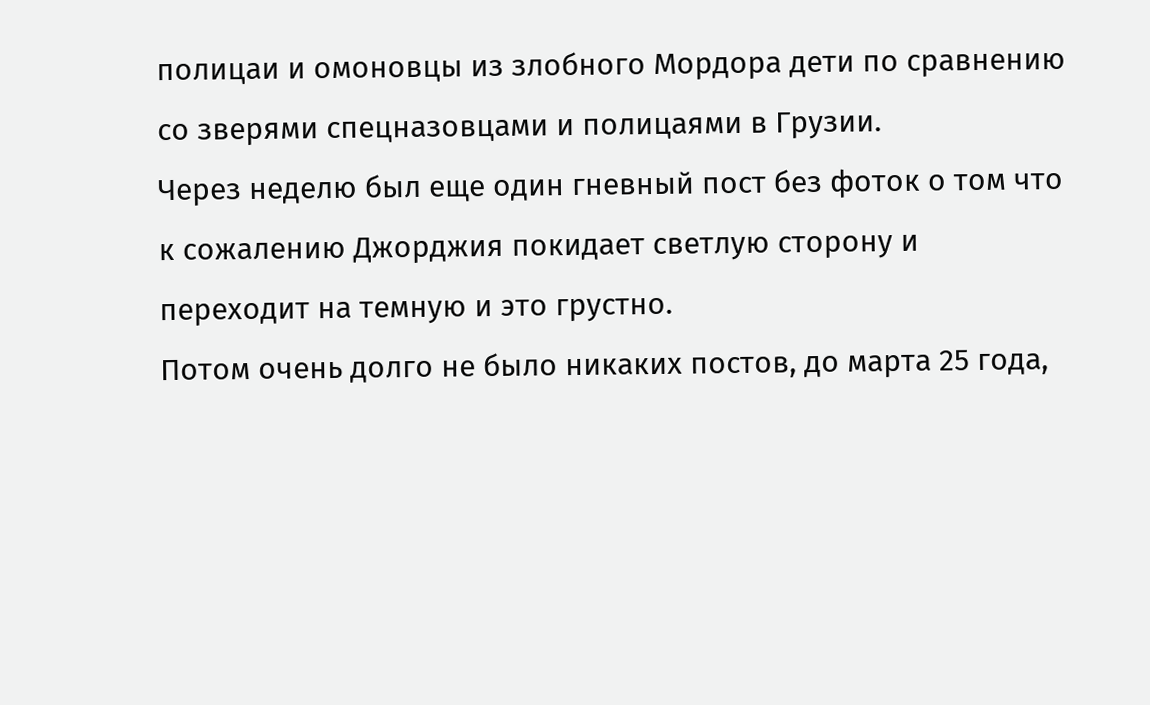полицаи и омоновцы из злобного Мордора дети по сравнению со зверями спецназовцами и полицаями в Грузии.
Через неделю был еще один гневный пост без фоток о том что к сожалению Джорджия покидает светлую сторону и переходит на темную и это грустно.
Потом очень долго не было никаких постов, до марта 25 года,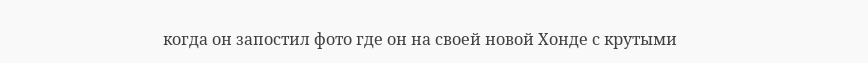когда он запостил фото где он на своей новой Хонде с крутыми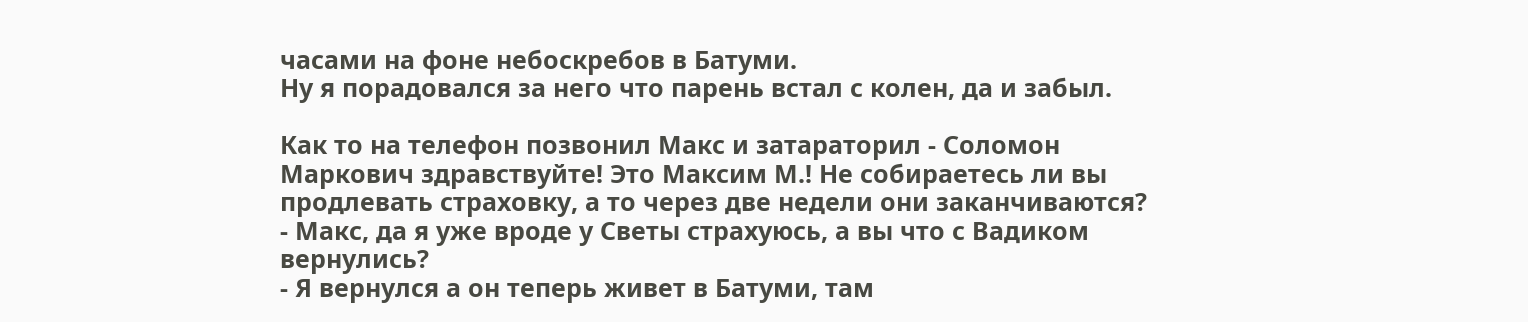часами на фоне небоскребов в Батуми.
Ну я порадовался за него что парень встал с колен, да и забыл.

Как то на телефон позвонил Макс и затараторил - Соломон Маркович здравствуйте! Это Максим М.! Не собираетесь ли вы продлевать страховку, а то через две недели они заканчиваются?
- Макс, да я уже вроде у Светы страхуюсь, а вы что с Вадиком вернулись?
- Я вернулся а он теперь живет в Батуми, там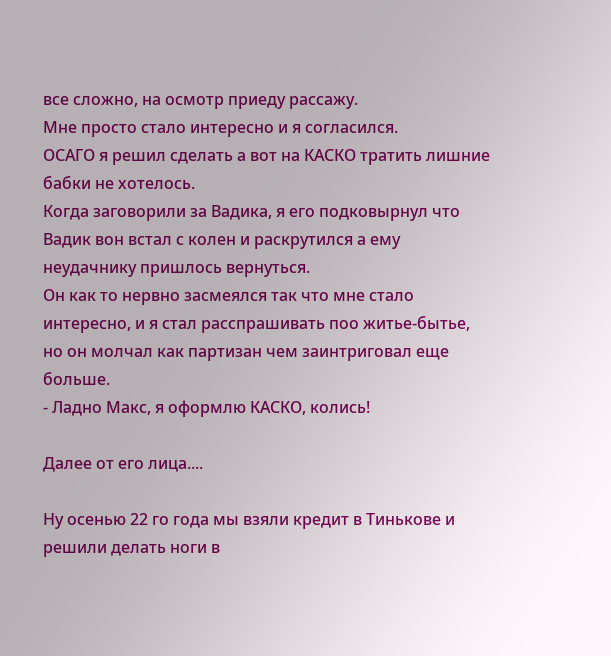все сложно, на осмотр приеду рассажу.
Мне просто стало интересно и я согласился.
ОСАГО я решил сделать а вот на КАСКО тратить лишние бабки не хотелось.
Когда заговорили за Вадика, я его подковырнул что Вадик вон встал с колен и раскрутился а ему неудачнику пришлось вернуться.
Он как то нервно засмеялся так что мне стало интересно, и я стал расспрашивать поо житье-бытье, но он молчал как партизан чем заинтриговал еще больше.
- Ладно Макс, я оформлю КАСКО, колись!

Далее от его лица....

Ну осенью 22 го года мы взяли кредит в Тинькове и решили делать ноги в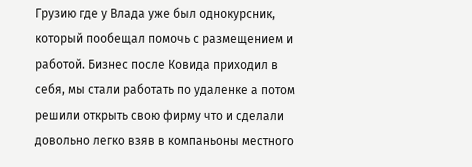Грузию где у Влада уже был однокурсник, который пообещал помочь с размещением и работой. Бизнес после Ковида приходил в себя, мы стали работать по удаленке а потом решили открыть свою фирму что и сделали довольно легко взяв в компаньоны местного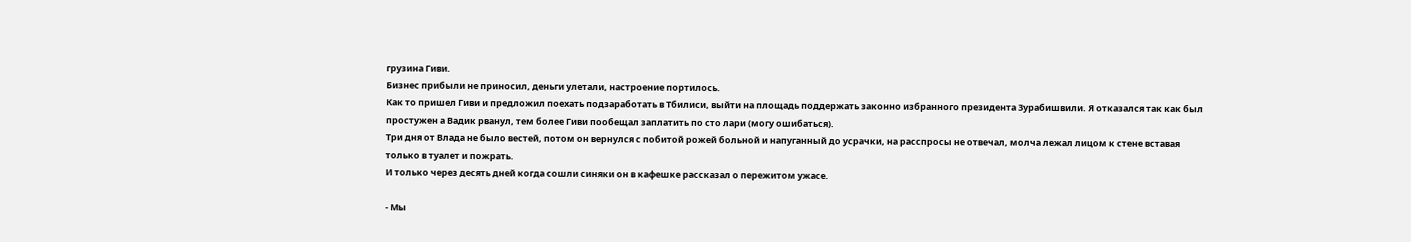грузина Гиви.
Бизнес прибыли не приносил, деньги улетали, настроение портилось.
Как то пришел Гиви и предложил поехать подзаработать в Тбилиси, выйти на площадь поддержать законно избранного президента Зурабишвили. Я отказался так как был простужен а Вадик рванул, тем более Гиви пообещал заплатить по сто лари (могу ошибаться).
Три дня от Влада не было вестей, потом он вернулся с побитой рожей больной и напуганный до усрачки, на расспросы не отвечал, молча лежал лицом к стене вставая только в туалет и пожрать.
И только через десять дней когда сошли синяки он в кафешке рассказал о пережитом ужасе.

- Мы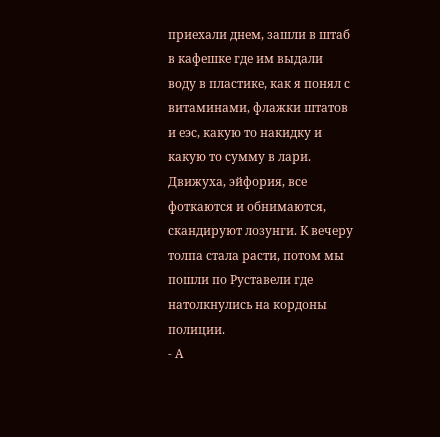приехали днем, зашли в штаб в кафешке где им выдали воду в пластике, как я понял с витаминами, флажки штатов и еэс, какую то накидку и какую то сумму в лари. Движуха, эйфория, все фоткаются и обнимаются, скандируют лозунги. К вечеру толпа стала расти, потом мы пошли по Руставели где натолкнулись на кордоны полиции.
- А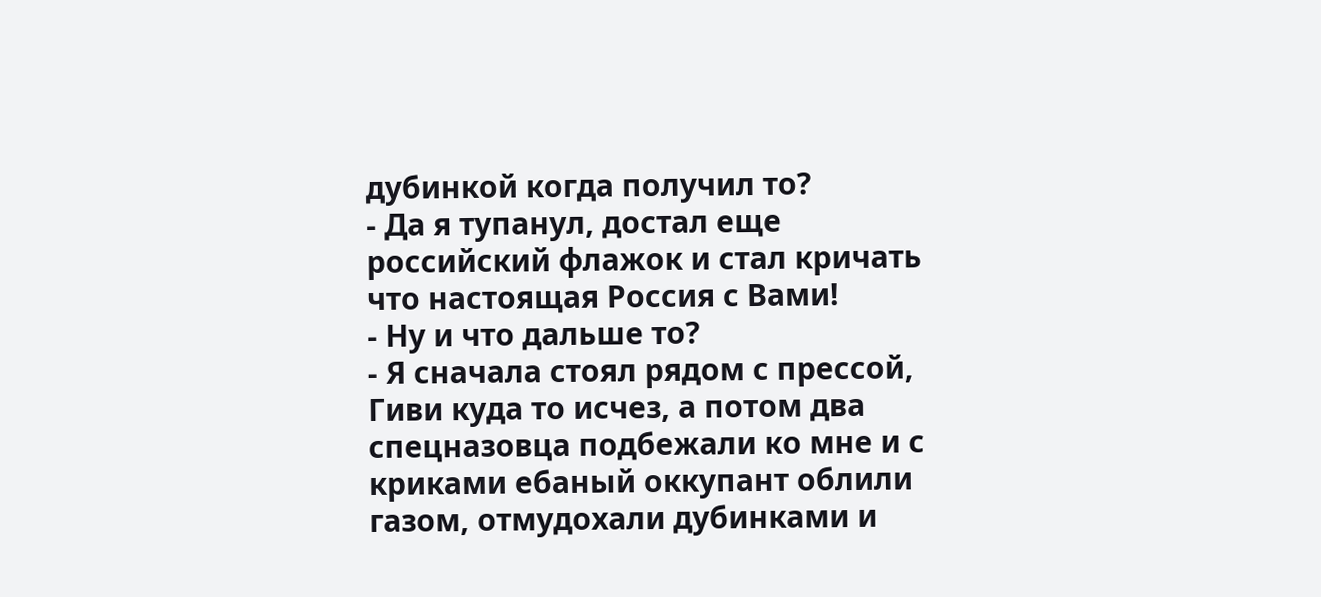дубинкой когда получил то?
- Да я тупанул, достал еще российский флажок и стал кричать что настоящая Россия с Вами!
- Ну и что дальше то?
- Я сначала стоял рядом с прессой, Гиви куда то исчез, а потом два спецназовца подбежали ко мне и с криками ебаный оккупант облили газом, отмудохали дубинками и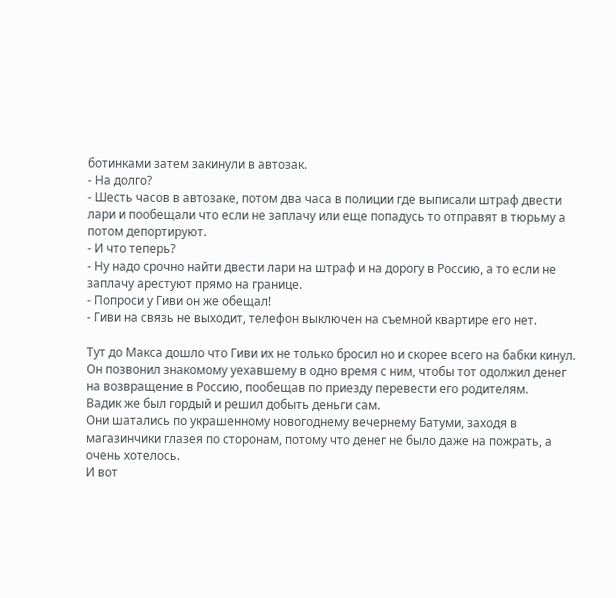ботинками затем закинули в автозак.
- На долго?
- Шесть часов в автозаке, потом два часа в полиции где выписали штраф двести лари и пообещали что если не заплачу или еще попадусь то отправят в тюрьму а потом депортируют.
- И что теперь?
- Ну надо срочно найти двести лари на штраф и на дорогу в Россию, а то если не заплачу арестуют прямо на границе.
- Попроси у Гиви он же обещал!
- Гиви на связь не выходит, телефон выключен на съемной квартире его нет.

Тут до Макса дошло что Гиви их не только бросил но и скорее всего на бабки кинул. Он позвонил знакомому уехавшему в одно время с ним, чтобы тот одолжил денег на возвращение в Россию, пообещав по приезду перевести его родителям.
Вадик же был гордый и решил добыть деньги сам.
Они шатались по украшенному новогоднему вечернему Батуми, заходя в магазинчики глазея по сторонам, потому что денег не было даже на пожрать, а очень хотелось.
И вот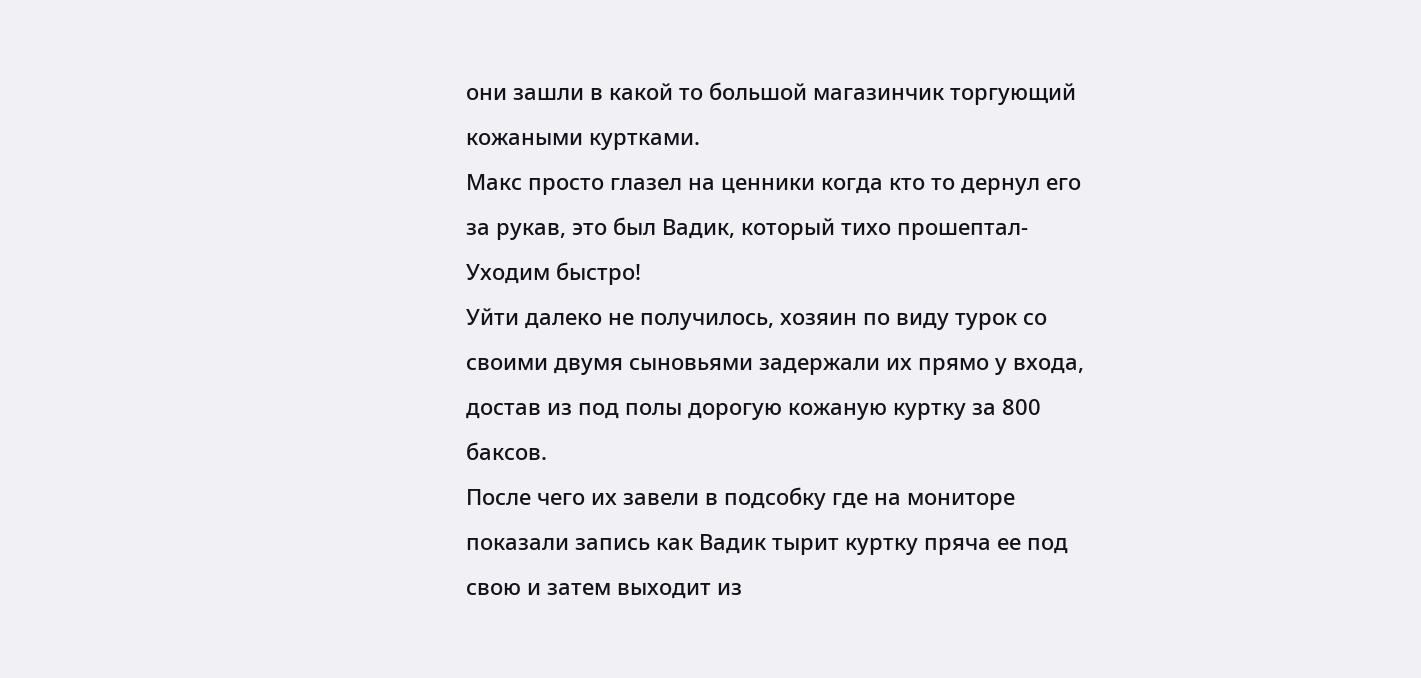они зашли в какой то большой магазинчик торгующий кожаными куртками.
Макс просто глазел на ценники когда кто то дернул его за рукав, это был Вадик, который тихо прошептал- Уходим быстро!
Уйти далеко не получилось, хозяин по виду турок со своими двумя сыновьями задержали их прямо у входа, достав из под полы дорогую кожаную куртку за 800 баксов.
После чего их завели в подсобку где на мониторе показали запись как Вадик тырит куртку пряча ее под свою и затем выходит из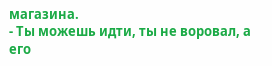магазина.
- Ты можешь идти, ты не воровал, а его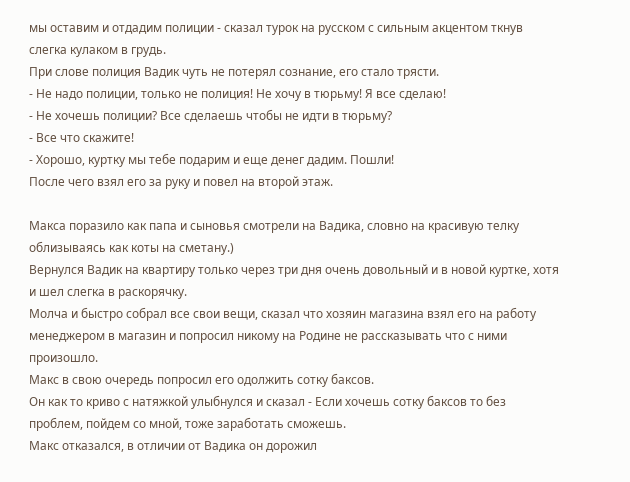мы оставим и отдадим полиции - сказал турок на русском с сильным акцентом ткнув слегка кулаком в грудь.
При слове полиция Вадик чуть не потерял сознание, его стало трясти.
- Не надо полиции, только не полиция! Не хочу в тюрьму! Я все сделаю!
- Не хочешь полиции? Все сделаешь чтобы не идти в тюрьму?
- Все что скажите!
- Хорошо, куртку мы тебе подарим и еще денег дадим. Пошли!
После чего взял его за руку и повел на второй этаж.

Макса поразило как папа и сыновья смотрели на Вадика, словно на красивую телку облизываясь как коты на сметану.)
Вернулся Вадик на квартиру только через три дня очень довольный и в новой куртке, хотя и шел слегка в раскорячку.
Молча и быстро собрал все свои вещи, сказал что хозяин магазина взял его на работу менеджером в магазин и попросил никому на Родине не рассказывать что с ними произошло.
Макс в свою очередь попросил его одолжить сотку баксов.
Он как то криво с натяжкой улыбнулся и сказал - Если хочешь сотку баксов то без проблем, пойдем со мной, тоже заработать сможешь.
Макс отказался, в отличии от Вадика он дорожил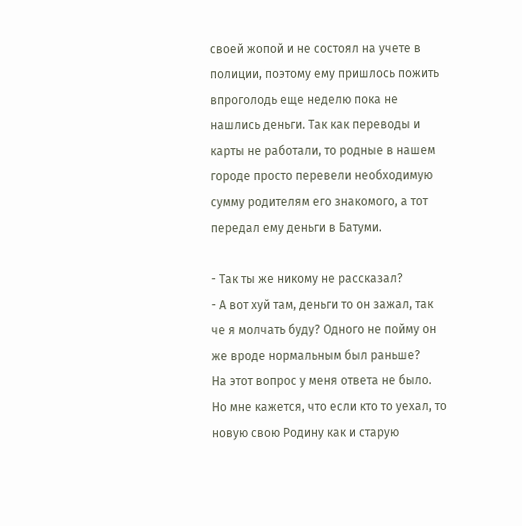своей жопой и не состоял на учете в полиции, поэтому ему пришлось пожить впроголодь еще неделю пока не нашлись деньги. Так как переводы и карты не работали, то родные в нашем городе просто перевели необходимую сумму родителям его знакомого, а тот передал ему деньги в Батуми.

- Так ты же никому не рассказал?
- А вот хуй там, деньги то он зажал, так че я молчать буду? Одного не пойму он же вроде нормальным был раньше?
На этот вопрос у меня ответа не было.
Но мне кажется, что если кто то уехал, то новую свою Родину как и старую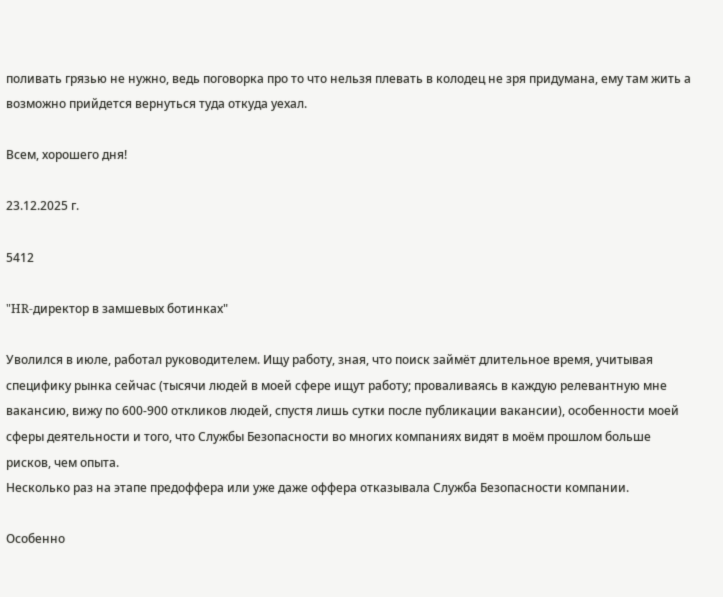поливать грязью не нужно, ведь поговорка про то что нельзя плевать в колодец не зря придумана, ему там жить а возможно прийдется вернуться туда откуда уехал.

Всем, хорошего дня!

23.12.2025 г.

5412

"HR-директор в замшевых ботинках"

Уволился в июле, работал руководителем. Ищу работу, зная, что поиск займёт длительное время, учитывая специфику рынка сейчас (тысячи людей в моей сфере ищут работу; проваливаясь в каждую релевантную мне вакансию, вижу по 600-900 откликов людей, спустя лишь сутки после публикации вакансии), особенности моей сферы деятельности и того, что Службы Безопасности во многих компаниях видят в моём прошлом больше рисков, чем опыта.
Несколько раз на этапе предоффера или уже даже оффера отказывала Служба Безопасности компании.

Особенно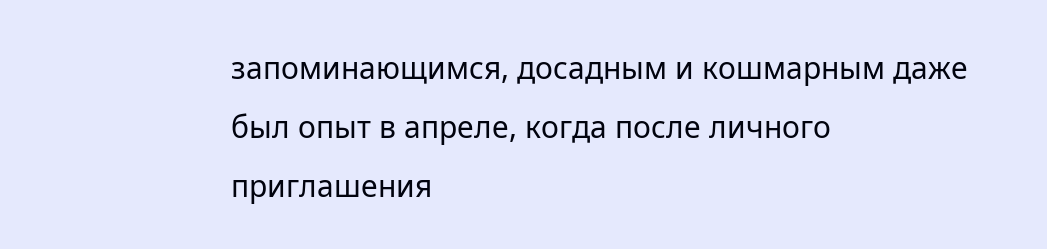запоминающимся, досадным и кошмарным даже был опыт в апреле, когда после личного приглашения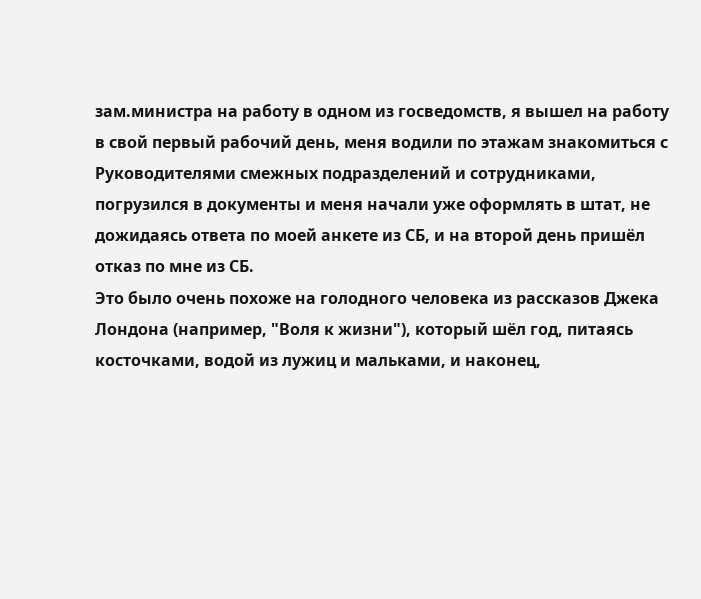зам.министра на работу в одном из госведомств, я вышел на работу в свой первый рабочий день, меня водили по этажам знакомиться с Руководителями смежных подразделений и сотрудниками, погрузился в документы и меня начали уже оформлять в штат, не дожидаясь ответа по моей анкете из СБ, и на второй день пришёл отказ по мне из СБ.
Это было очень похоже на голодного человека из рассказов Джека Лондона (например, "Воля к жизни"), который шёл год, питаясь косточками, водой из лужиц и мальками, и наконец,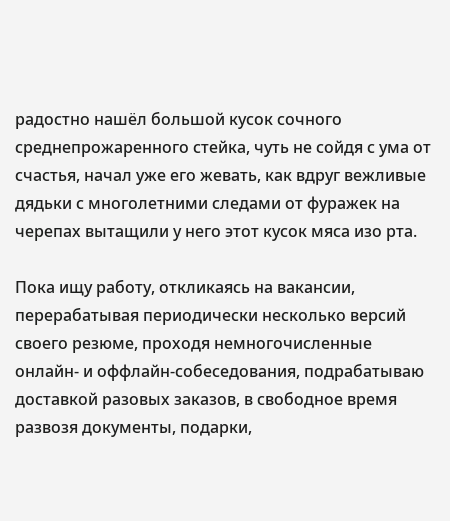радостно нашёл большой кусок сочного среднепрожаренного стейка, чуть не сойдя с ума от счастья, начал уже его жевать, как вдруг вежливые дядьки с многолетними следами от фуражек на черепах вытащили у него этот кусок мяса изо рта.

Пока ищу работу, откликаясь на вакансии, перерабатывая периодически несколько версий своего резюме, проходя немногочисленные онлайн- и оффлайн-собеседования, подрабатываю доставкой разовых заказов, в свободное время развозя документы, подарки,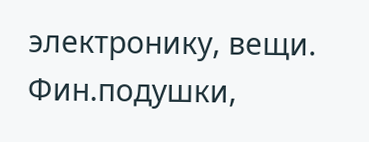электронику, вещи.
Фин.подушки,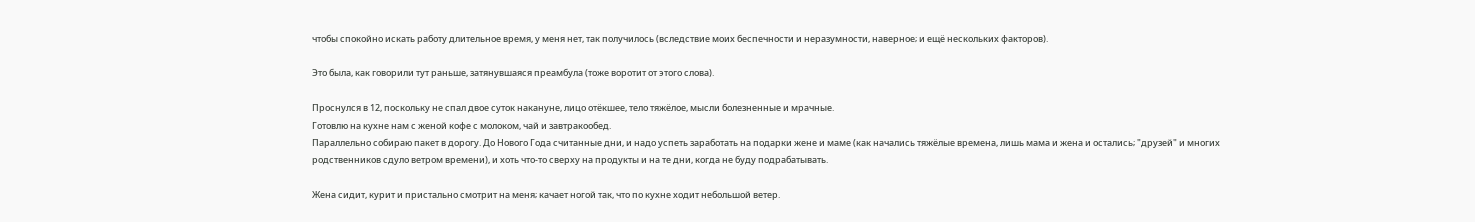чтобы спокойно искать работу длительное время, у меня нет, так получилось (вследствие моих беспечности и неразумности, наверное; и ещё нескольких факторов).

Это была, как говорили тут раньше, затянувшаяся преамбула (тоже воротит от этого слова).

Проснулся в 12, поскольку не спал двое суток накануне, лицо отёкшее, тело тяжёлое, мысли болезненные и мрачные.
Готовлю на кухне нам с женой кофе с молоком, чай и завтракообед.
Параллельно собираю пакет в дорогу. До Нового Года считанные дни, и надо успеть заработать на подарки жене и маме (как начались тяжёлые времена, лишь мама и жена и остались; "друзей" и многих родственников сдуло ветром времени), и хоть что-то сверху на продукты и на те дни, когда не буду подрабатывать.

Жена сидит, курит и пристально смотрит на меня; качает ногой так, что по кухне ходит небольшой ветер.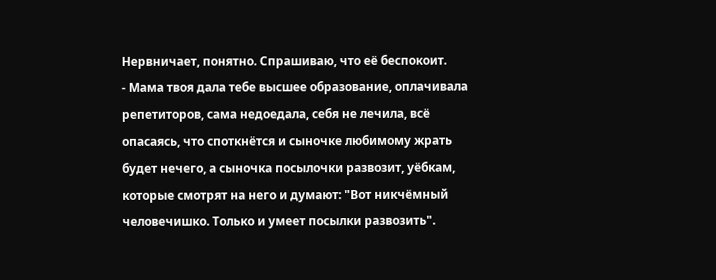Нервничает, понятно. Спрашиваю, что её беспокоит.
- Мама твоя дала тебе высшее образование, оплачивала репетиторов, сама недоедала, себя не лечила, всё опасаясь, что споткнётся и сыночке любимому жрать будет нечего, а сыночка посылочки развозит, уёбкам, которые смотрят на него и думают: "Вот никчёмный человечишко. Только и умеет посылки развозить".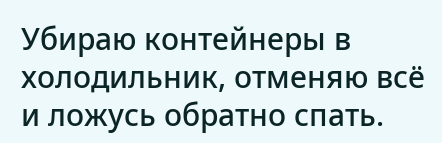Убираю контейнеры в холодильник, отменяю всё и ложусь обратно спать.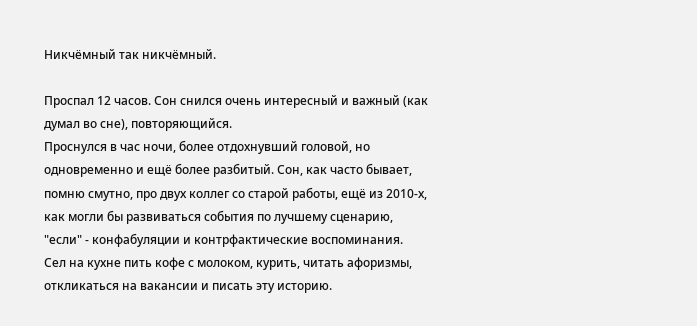Никчёмный так никчёмный.

Проспал 12 часов. Сон снился очень интересный и важный (как думал во сне), повторяющийся.
Проснулся в час ночи, более отдохнувший головой, но одновременно и ещё более разбитый. Сон, как часто бывает, помню смутно, про двух коллег со старой работы, ещё из 2010-х, как могли бы развиваться события по лучшему сценарию, "если" - конфабуляции и контрфактические воспоминания.
Сел на кухне пить кофе с молоком, курить, читать афоризмы, откликаться на вакансии и писать эту историю.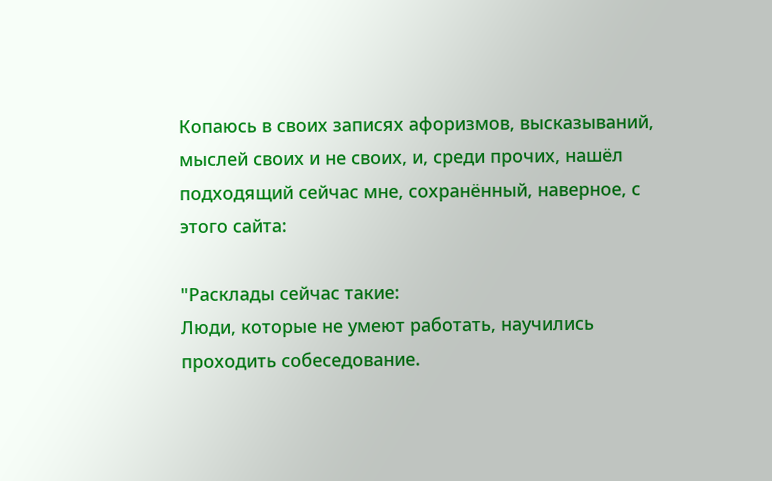Копаюсь в своих записях афоризмов, высказываний, мыслей своих и не своих, и, среди прочих, нашёл подходящий сейчас мне, сохранённый, наверное, с этого сайта:

"Расклады сейчас такие:
Люди, которые не умеют работать, научились проходить собеседование.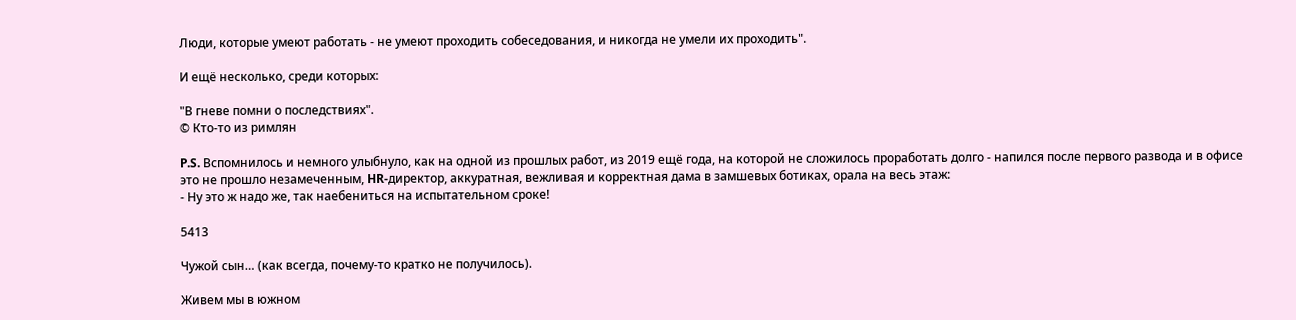Люди, которые умеют работать - не умеют проходить собеседования, и никогда не умели их проходить".

И ещё несколько, среди которых:

"В гневе помни о последствиях".
© Кто-то из римлян

P.S. Вспомнилось и немного улыбнуло, как на одной из прошлых работ, из 2019 ещё года, на которой не сложилось проработать долго - напился после первого развода и в офисе это не прошло незамеченным, HR-директор, аккуратная, вежливая и корректная дама в замшевых ботиках, орала на весь этаж:
- Ну это ж надо же, так наебениться на испытательном сроке!

5413

Чужой сын… (как всегда, почему-то кратко не получилось).

Живем мы в южном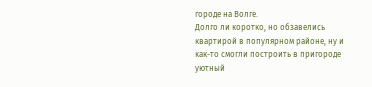городе на Волге.
Долго ли коротко, но обзавелись квартирой в популярном районе, ну и как-то смогли построить в пригороде уютный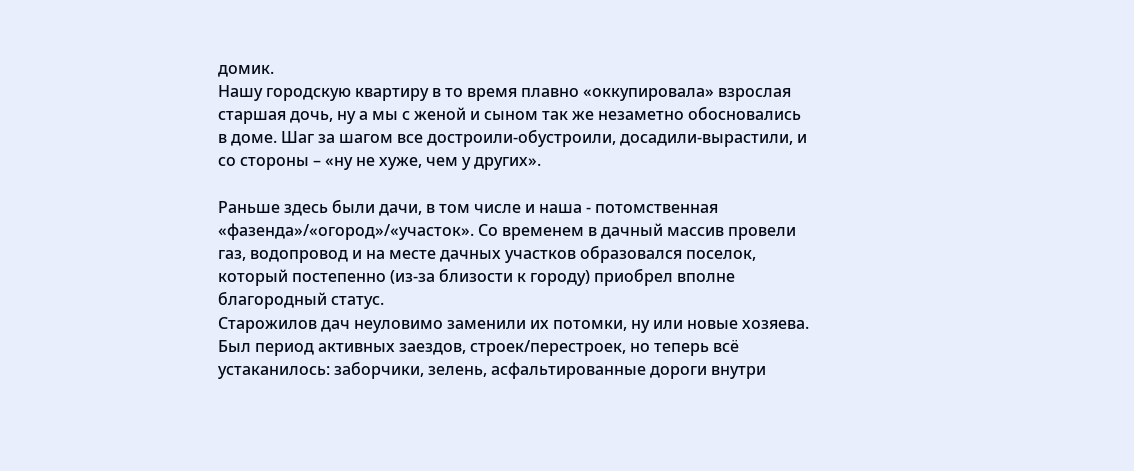домик.
Нашу городскую квартиру в то время плавно «оккупировала» взрослая старшая дочь, ну а мы с женой и сыном так же незаметно обосновались в доме. Шаг за шагом все достроили-обустроили, досадили-вырастили, и со стороны – «ну не хуже, чем у других».

Раньше здесь были дачи, в том числе и наша - потомственная «фазенда»/«огород»/«участок». Со временем в дачный массив провели газ, водопровод и на месте дачных участков образовался поселок, который постепенно (из-за близости к городу) приобрел вполне благородный статус.
Старожилов дач неуловимо заменили их потомки, ну или новые хозяева. Был период активных заездов, строек/перестроек, но теперь всё устаканилось: заборчики, зелень, асфальтированные дороги внутри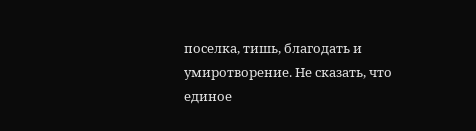поселка, тишь, благодать и умиротворение. Не сказать, что единое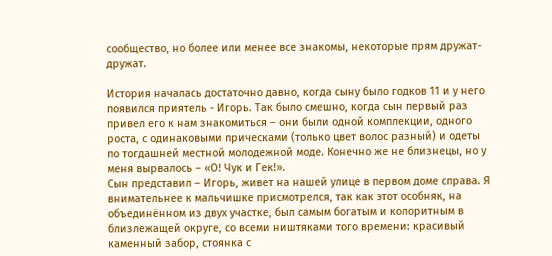сообщество, но более или менее все знакомы, некоторые прям дружат-дружат.

История началась достаточно давно, когда сыну было годков 11 и у него появился приятель - Игорь. Так было смешно, когда сын первый раз привел его к нам знакомиться – они были одной комплекции, одного роста, с одинаковыми прическами (только цвет волос разный) и одеты по тогдашней местной молодежной моде. Конечно же не близнецы, но у меня вырвалось – «О! Чук и Гек!».
Сын представил – Игорь, живет на нашей улице в первом доме справа. Я внимательнее к мальчишке присмотрелся, так как этот особняк, на объединённом из двух участке, был самым богатым и колоритным в близлежащей округе, со всеми ништяками того времени: красивый каменный забор, стоянка с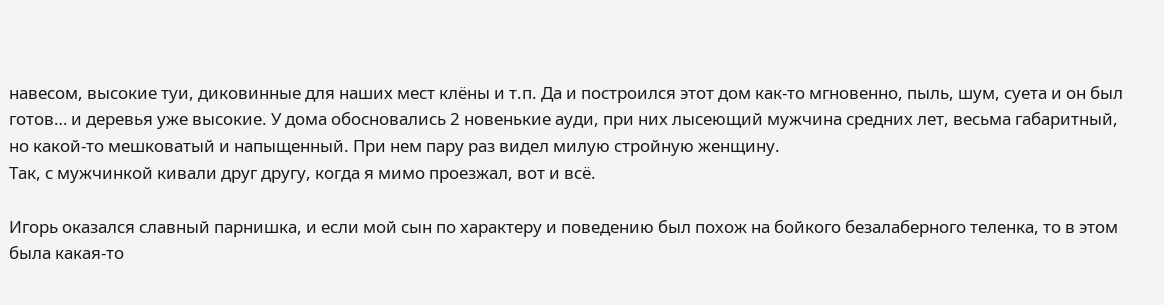навесом, высокие туи, диковинные для наших мест клёны и т.п. Да и построился этот дом как-то мгновенно, пыль, шум, суета и он был готов… и деревья уже высокие. У дома обосновались 2 новенькие ауди, при них лысеющий мужчина средних лет, весьма габаритный, но какой-то мешковатый и напыщенный. При нем пару раз видел милую стройную женщину.
Так, с мужчинкой кивали друг другу, когда я мимо проезжал, вот и всё.

Игорь оказался славный парнишка, и если мой сын по характеру и поведению был похож на бойкого безалаберного теленка, то в этом была какая-то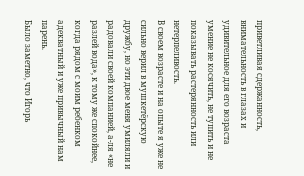приветливая сдержанность, внимательность в глазах и удивительное для его возраста умение не косячить, не тупить и не показывать растерянность или нетерпеливость.
В своем возрасте и на опыте я уже не сильно верил в мушкетёрскую дружбу, но эти двое меня умиляли и радовали своей компанией, а-ля «не разлей вода», к тому же спокойнее, когда рядом с моим ребенком адекватный и уже привычный нам парень.
Было заметно, что Игорь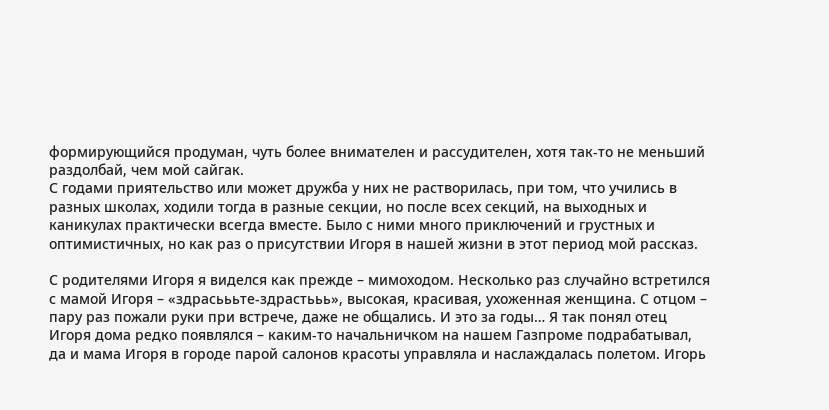формирующийся продуман, чуть более внимателен и рассудителен, хотя так-то не меньший раздолбай, чем мой сайгак.
С годами приятельство или может дружба у них не растворилась, при том, что учились в разных школах, ходили тогда в разные секции, но после всех секций, на выходных и каникулах практически всегда вместе. Было с ними много приключений и грустных и оптимистичных, но как раз о присутствии Игоря в нашей жизни в этот период мой рассказ.

С родителями Игоря я виделся как прежде – мимоходом. Несколько раз случайно встретился с мамой Игоря – «здрасьььте-здрастььь», высокая, красивая, ухоженная женщина. С отцом – пару раз пожали руки при встрече, даже не общались. И это за годы… Я так понял отец Игоря дома редко появлялся – каким-то начальничком на нашем Газпроме подрабатывал, да и мама Игоря в городе парой салонов красоты управляла и наслаждалась полетом. Игорь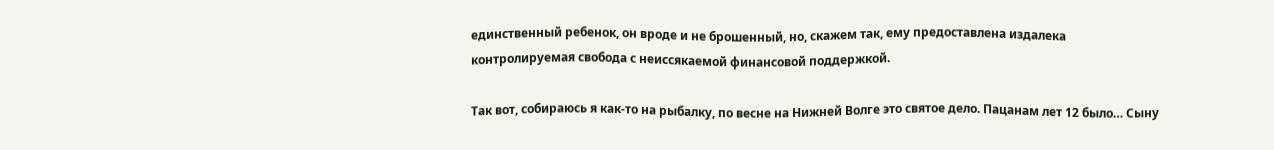единственный ребенок, он вроде и не брошенный, но, скажем так, ему предоставлена издалека контролируемая свобода с неиссякаемой финансовой поддержкой.

Так вот, собираюсь я как-то на рыбалку, по весне на Нижней Волге это святое дело. Пацанам лет 12 было… Сыну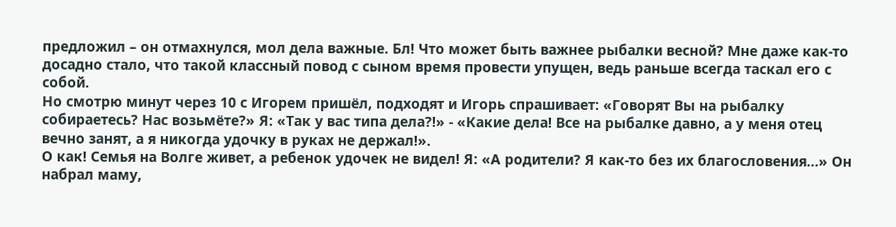предложил – он отмахнулся, мол дела важные. Бл! Что может быть важнее рыбалки весной? Мне даже как-то досадно стало, что такой классный повод с сыном время провести упущен, ведь раньше всегда таскал его с собой.
Но смотрю минут через 10 с Игорем пришёл, подходят и Игорь спрашивает: «Говорят Вы на рыбалку собираетесь? Нас возьмёте?» Я: «Так у вас типа дела?!» - «Какие дела! Все на рыбалке давно, а у меня отец вечно занят, а я никогда удочку в руках не держал!».
О как! Семья на Волге живет, а ребенок удочек не видел! Я: «А родители? Я как-то без их благословения…» Он набрал маму,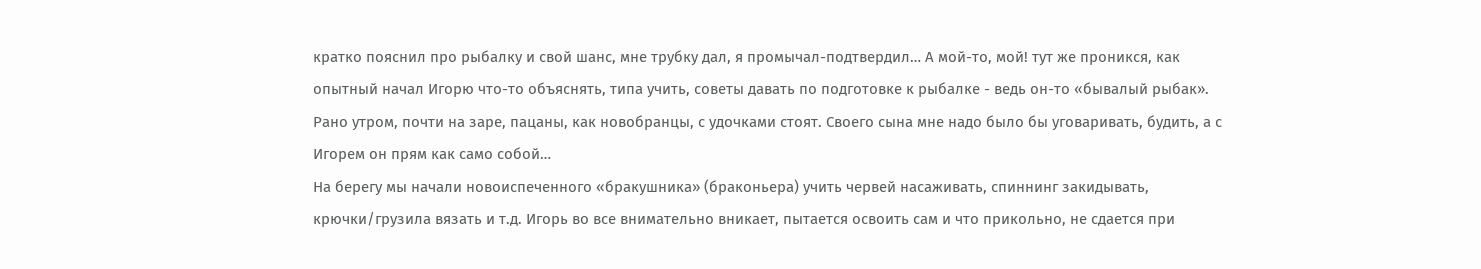кратко пояснил про рыбалку и свой шанс, мне трубку дал, я промычал-подтвердил… А мой-то, мой! тут же проникся, как опытный начал Игорю что-то объяснять, типа учить, советы давать по подготовке к рыбалке - ведь он-то «бывалый рыбак».
Рано утром, почти на заре, пацаны, как новобранцы, с удочками стоят. Своего сына мне надо было бы уговаривать, будить, а с Игорем он прям как само собой…
На берегу мы начали новоиспеченного «бракушника» (браконьера) учить червей насаживать, спиннинг закидывать, крючки/грузила вязать и т.д. Игорь во все внимательно вникает, пытается освоить сам и что прикольно, не сдается при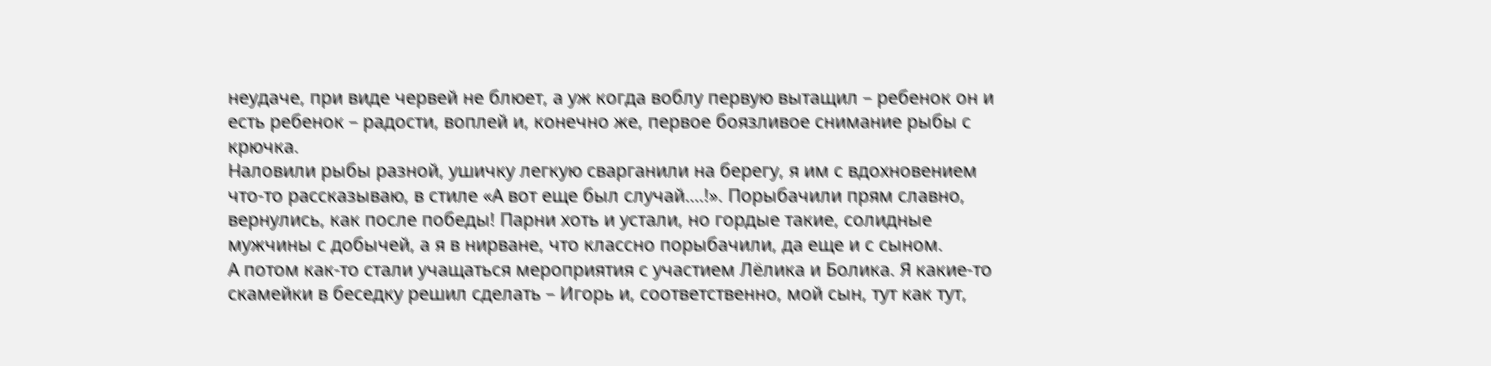неудаче, при виде червей не блюет, а уж когда воблу первую вытащил – ребенок он и есть ребенок – радости, воплей и, конечно же, первое боязливое снимание рыбы с крючка.
Наловили рыбы разной, ушичку легкую сварганили на берегу, я им с вдохновением что-то рассказываю, в стиле «А вот еще был случай….!». Порыбачили прям славно, вернулись, как после победы! Парни хоть и устали, но гордые такие, солидные мужчины с добычей, а я в нирване, что классно порыбачили, да еще и с сыном.
А потом как-то стали учащаться мероприятия с участием Лёлика и Болика. Я какие-то скамейки в беседку решил сделать – Игорь и, соответственно, мой сын, тут как тут,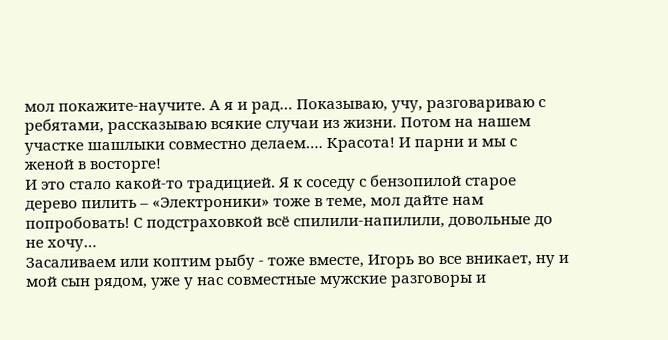мол покажите-научите. А я и рад… Показываю, учу, разговариваю с ребятами, рассказываю всякие случаи из жизни. Потом на нашем участке шашлыки совместно делаем…. Красота! И парни и мы с женой в восторге!
И это стало какой-то традицией. Я к соседу с бензопилой старое дерево пилить – «Электроники» тоже в теме, мол дайте нам попробовать! С подстраховкой всё спилили-напилили, довольные до не хочу…
Засаливаем или коптим рыбу - тоже вместе, Игорь во все вникает, ну и мой сын рядом, уже у нас совместные мужские разговоры и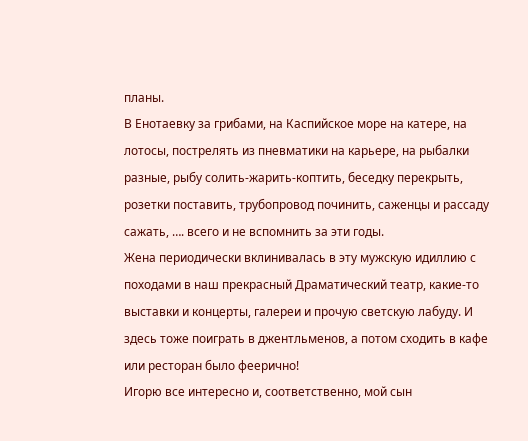планы.
В Енотаевку за грибами, на Каспийское море на катере, на лотосы, пострелять из пневматики на карьере, на рыбалки разные, рыбу солить-жарить-коптить, беседку перекрыть, розетки поставить, трубопровод починить, саженцы и рассаду сажать, …. всего и не вспомнить за эти годы.
Жена периодически вклинивалась в эту мужскую идиллию с походами в наш прекрасный Драматический театр, какие-то выставки и концерты, галереи и прочую светскую лабуду. И здесь тоже поиграть в джентльменов, а потом сходить в кафе или ресторан было феерично!
Игорю все интересно и, соответственно, мой сын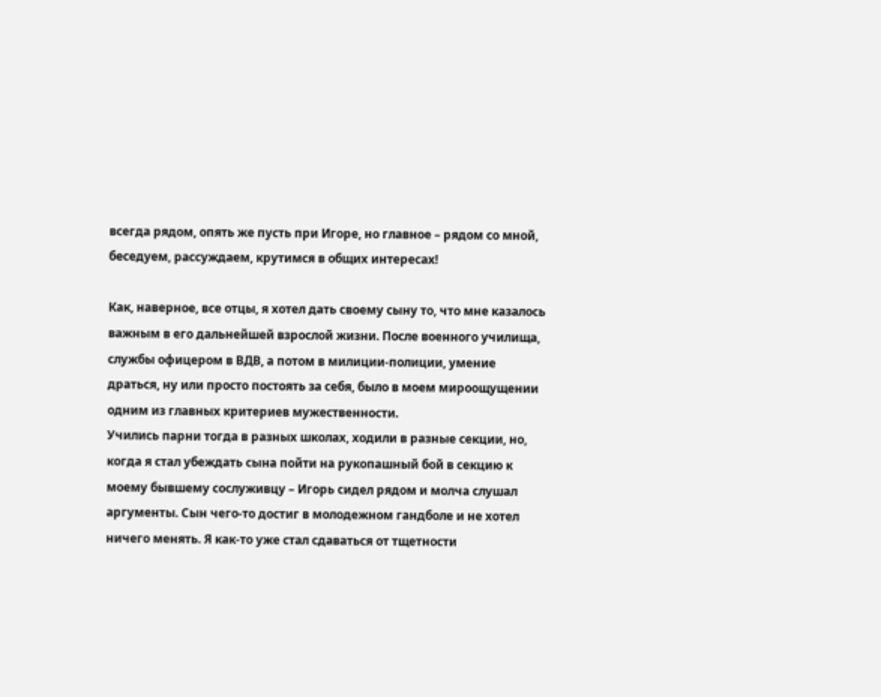всегда рядом, опять же пусть при Игоре, но главное – рядом со мной, беседуем, рассуждаем, крутимся в общих интересах!

Как, наверное, все отцы, я хотел дать своему сыну то, что мне казалось важным в его дальнейшей взрослой жизни. После военного училища, службы офицером в ВДВ, а потом в милиции-полиции, умение драться, ну или просто постоять за себя, было в моем мироощущении одним из главных критериев мужественности.
Учились парни тогда в разных школах, ходили в разные секции, но, когда я стал убеждать сына пойти на рукопашный бой в секцию к моему бывшему сослуживцу – Игорь сидел рядом и молча слушал аргументы. Сын чего-то достиг в молодежном гандболе и не хотел ничего менять. Я как-то уже стал сдаваться от тщетности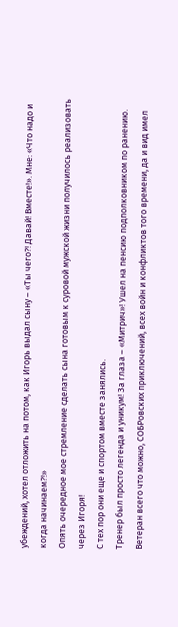убеждений, хотел отложить на потом, как Игорь выдал сыну – «Ты чего?! Давай! Вместе!». Мне: «Что надо и когда начинаем?!»
Опять очередное мое стремление сделать сына готовым к суровой мужской жизни получилось реализовать через Игоря!
С тех пор они еще и спортом вместе занялись.
Тренер был просто легенда и уникум! За глаза – «Митрич»! Ушел на пенсию подполковником по ранению. Ветеран всего что можно, СОБРовских приключений, всех войн и конфликтов того времени, да и вид имел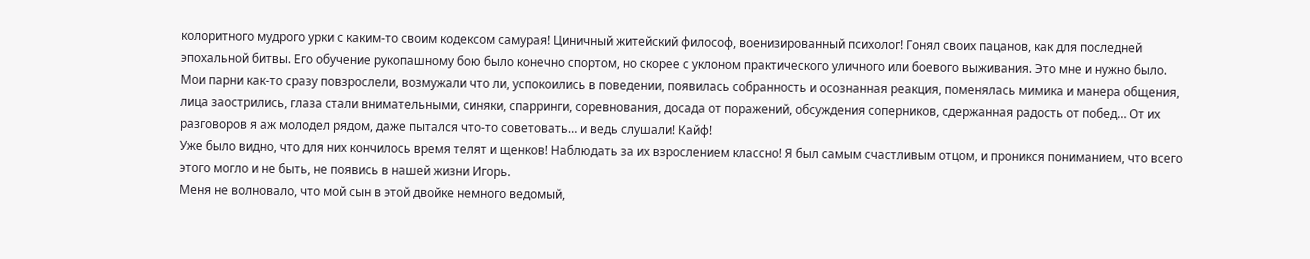колоритного мудрого урки с каким-то своим кодексом самурая! Циничный житейский философ, военизированный психолог! Гонял своих пацанов, как для последней эпохальной битвы. Его обучение рукопашному бою было конечно спортом, но скорее с уклоном практического уличного или боевого выживания. Это мне и нужно было.
Мои парни как-то сразу повзрослели, возмужали что ли, успокоились в поведении, появилась собранность и осознанная реакция, поменялась мимика и манера общения, лица заострились, глаза стали внимательными, синяки, спарринги, соревнования, досада от поражений, обсуждения соперников, сдержанная радость от побед… От их разговоров я аж молодел рядом, даже пытался что-то советовать… и ведь слушали! Кайф!
Уже было видно, что для них кончилось время телят и щенков! Наблюдать за их взрослением классно! Я был самым счастливым отцом, и проникся пониманием, что всего этого могло и не быть, не появись в нашей жизни Игорь.
Меня не волновало, что мой сын в этой двойке немного ведомый,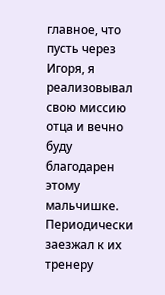главное, что пусть через Игоря, я реализовывал свою миссию отца и вечно буду благодарен этому мальчишке.
Периодически заезжал к их тренеру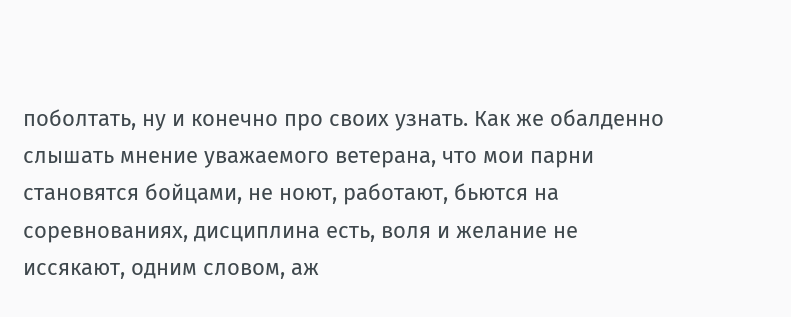поболтать, ну и конечно про своих узнать. Как же обалденно слышать мнение уважаемого ветерана, что мои парни становятся бойцами, не ноют, работают, бьются на соревнованиях, дисциплина есть, воля и желание не иссякают, одним словом, аж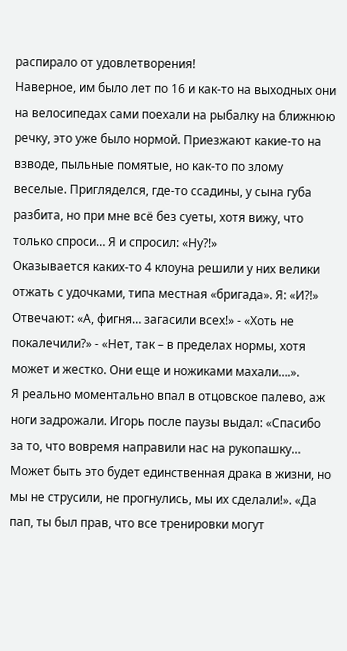распирало от удовлетворения!
Наверное, им было лет по 16 и как-то на выходных они на велосипедах сами поехали на рыбалку на ближнюю речку, это уже было нормой. Приезжают какие-то на взводе, пыльные помятые, но как-то по злому веселые. Пригляделся, где-то ссадины, у сына губа разбита, но при мне всё без суеты, хотя вижу, что только спроси… Я и спросил: «Ну?!»
Оказывается каких-то 4 клоуна решили у них велики отжать с удочками, типа местная «бригада». Я: «И?!» Отвечают: «А, фигня… загасили всех!» - «Хоть не покалечили?» - «Нет, так – в пределах нормы, хотя может и жестко. Они еще и ножиками махали….».
Я реально моментально впал в отцовское палево, аж ноги задрожали. Игорь после паузы выдал: «Спасибо за то, что вовремя направили нас на рукопашку… Может быть это будет единственная драка в жизни, но мы не струсили, не прогнулись, мы их сделали!». «Да пап, ты был прав, что все тренировки могут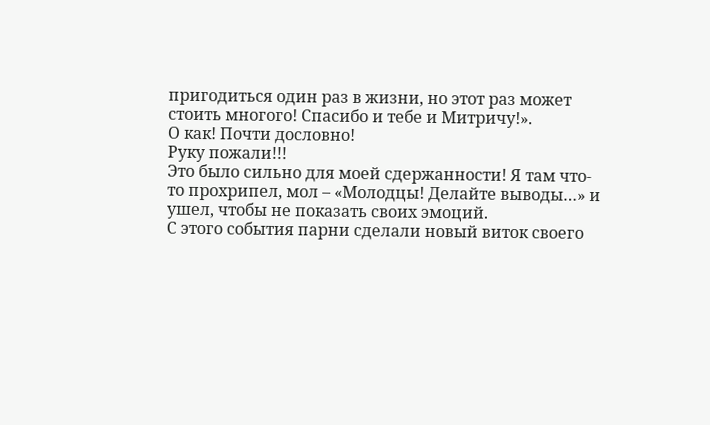пригодиться один раз в жизни, но этот раз может стоить многого! Спасибо и тебе и Митричу!».
О как! Почти дословно!
Руку пожали!!!
Это было сильно для моей сдержанности! Я там что-то прохрипел, мол – «Молодцы! Делайте выводы…» и ушел, чтобы не показать своих эмоций.
С этого события парни сделали новый виток своего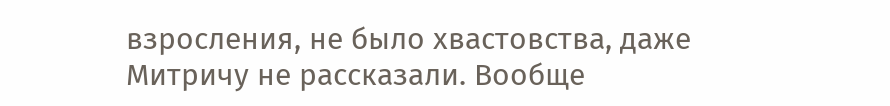взросления, не было хвастовства, даже Митричу не рассказали. Вообще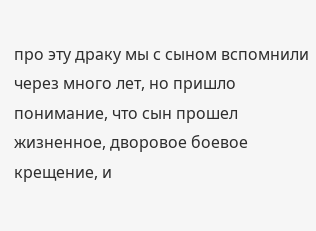про эту драку мы с сыном вспомнили через много лет, но пришло понимание, что сын прошел жизненное, дворовое боевое крещение, и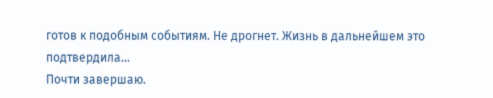готов к подобным событиям. Не дрогнет. Жизнь в дальнейшем это подтвердила…
Почти завершаю.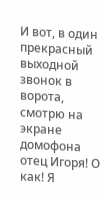И вот, в один прекрасный выходной звонок в ворота, смотрю на экране домофона отец Игоря! О как! Я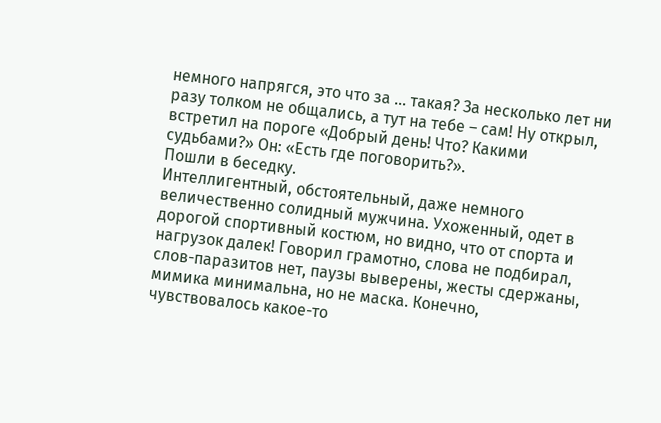немного напрягся, это что за … такая? За несколько лет ни разу толком не общались, а тут на тебе – сам! Ну открыл, встретил на пороге «Добрый день! Что? Какими судьбами?» Он: «Есть где поговорить?».
Пошли в беседку.
Интеллигентный, обстоятельный, даже немного величественно солидный мужчина. Ухоженный, одет в дорогой спортивный костюм, но видно, что от спорта и нагрузок далек! Говорил грамотно, слова не подбирал, слов-паразитов нет, паузы выверены, жесты сдержаны, мимика минимальна, но не маска. Конечно, чувствовалось какое-то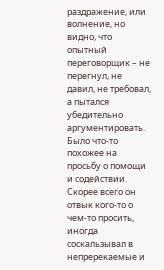раздражение, или волнение, но видно, что опытный переговорщик – не перегнул, не давил, не требовал, а пытался убедительно аргументировать. Было что-то похожее на просьбу о помощи и содействии. Скорее всего он отвык кого-то о чем-то просить, иногда соскальзывал в непререкаемые и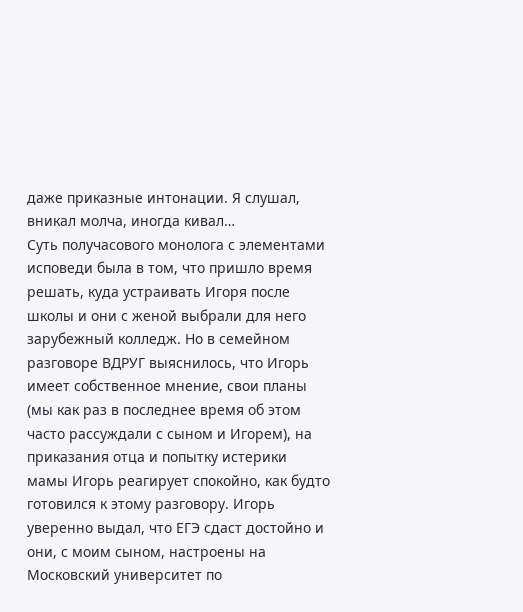даже приказные интонации. Я слушал, вникал молча, иногда кивал…
Суть получасового монолога с элементами исповеди была в том, что пришло время решать, куда устраивать Игоря после школы и они с женой выбрали для него зарубежный колледж. Но в семейном разговоре ВДРУГ выяснилось, что Игорь имеет собственное мнение, свои планы (мы как раз в последнее время об этом часто рассуждали с сыном и Игорем), на приказания отца и попытку истерики мамы Игорь реагирует спокойно, как будто готовился к этому разговору. Игорь уверенно выдал, что ЕГЭ сдаст достойно и они, с моим сыном, настроены на Московский университет по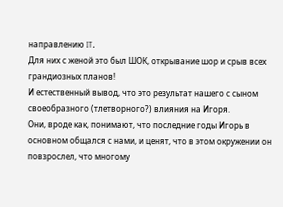направлению IT.
Для них с женой это был ШОК, открывание шор и срыв всех грандиозных планов!
И естественный вывод, что это результат нашего с сыном своеобразного (тлетворного?) влияния на Игоря.
Они, вроде как, понимают, что последние годы Игорь в основном общался с нами, и ценят, что в этом окружении он повзрослел, что многому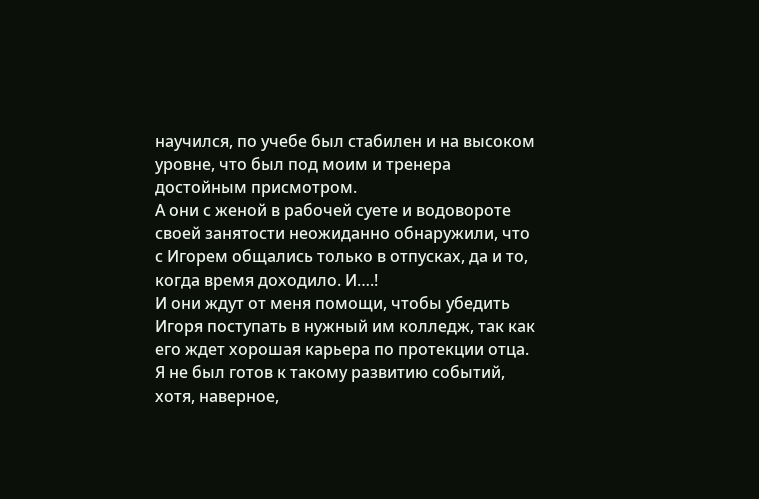научился, по учебе был стабилен и на высоком уровне, что был под моим и тренера достойным присмотром.
А они с женой в рабочей суете и водовороте своей занятости неожиданно обнаружили, что с Игорем общались только в отпусках, да и то, когда время доходило. И….!
И они ждут от меня помощи, чтобы убедить Игоря поступать в нужный им колледж, так как его ждет хорошая карьера по протекции отца.
Я не был готов к такому развитию событий, хотя, наверное,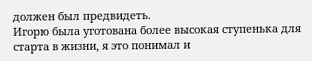должен был предвидеть.
Игорю была уготована более высокая ступенька для старта в жизни, я это понимал и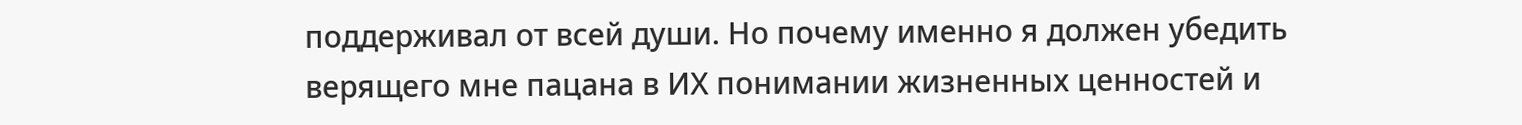поддерживал от всей души. Но почему именно я должен убедить верящего мне пацана в ИХ понимании жизненных ценностей и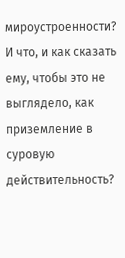мироустроенности? И что, и как сказать ему, чтобы это не выглядело, как приземление в суровую действительность?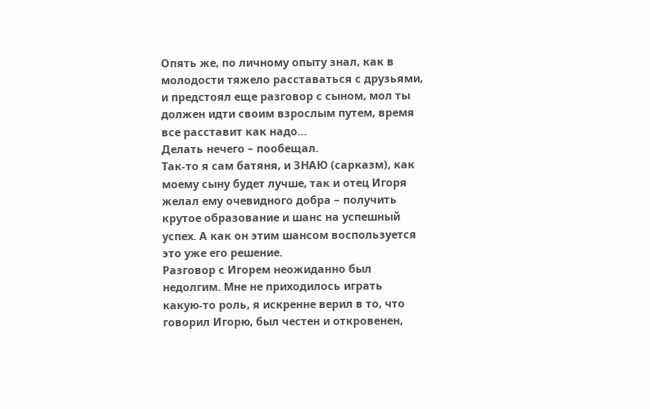Опять же, по личному опыту знал, как в молодости тяжело расставаться с друзьями, и предстоял еще разговор с сыном, мол ты должен идти своим взрослым путем, время все расставит как надо…
Делать нечего – пообещал.
Так-то я сам батяня, и ЗНАЮ (сарказм), как моему сыну будет лучше, так и отец Игоря желал ему очевидного добра – получить крутое образование и шанс на успешный успех. А как он этим шансом воспользуется это уже его решение.
Разговор с Игорем неожиданно был недолгим. Мне не приходилось играть какую-то роль, я искренне верил в то, что говорил Игорю, был честен и откровенен,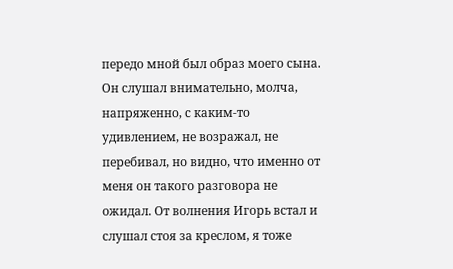передо мной был образ моего сына. Он слушал внимательно, молча, напряженно, с каким-то удивлением, не возражал, не перебивал, но видно, что именно от меня он такого разговора не ожидал. От волнения Игорь встал и слушал стоя за креслом, я тоже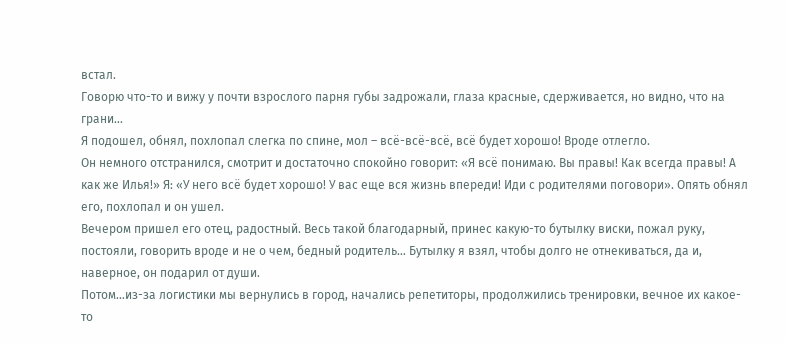встал.
Говорю что-то и вижу у почти взрослого парня губы задрожали, глаза красные, сдерживается, но видно, что на грани…
Я подошел, обнял, похлопал слегка по спине, мол – всё-всё-всё, всё будет хорошо! Вроде отлегло.
Он немного отстранился, смотрит и достаточно спокойно говорит: «Я всё понимаю. Вы правы! Как всегда правы! А как же Илья!» Я: «У него всё будет хорошо! У вас еще вся жизнь впереди! Иди с родителями поговори». Опять обнял его, похлопал и он ушел.
Вечером пришел его отец, радостный. Весь такой благодарный, принес какую-то бутылку виски, пожал руку, постояли, говорить вроде и не о чем, бедный родитель… Бутылку я взял, чтобы долго не отнекиваться, да и, наверное, он подарил от души.
Потом…из-за логистики мы вернулись в город, начались репетиторы, продолжились тренировки, вечное их какое-то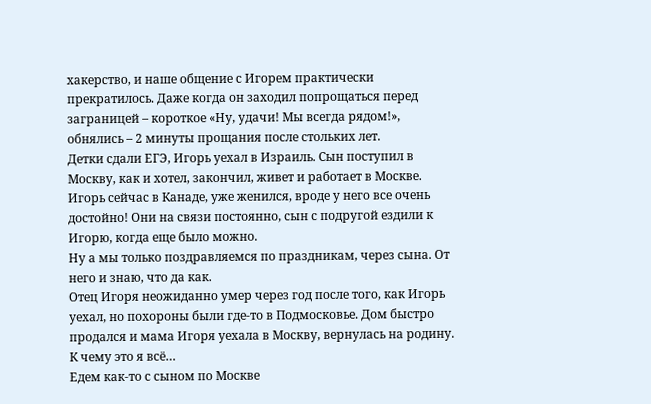хакерство, и наше общение с Игорем практически прекратилось. Даже когда он заходил попрощаться перед заграницей – короткое «Ну, удачи! Мы всегда рядом!», обнялись – 2 минуты прощания после стольких лет.
Детки сдали ЕГЭ, Игорь уехал в Израиль. Сын поступил в Москву, как и хотел, закончил, живет и работает в Москве. Игорь сейчас в Канаде, уже женился, вроде у него все очень достойно! Они на связи постоянно, сын с подругой ездили к Игорю, когда еще было можно.
Ну а мы только поздравляемся по праздникам, через сына. От него и знаю, что да как.
Отец Игоря неожиданно умер через год после того, как Игорь уехал, но похороны были где-то в Подмосковье. Дом быстро продался и мама Игоря уехала в Москву, вернулась на родину.
К чему это я всё…
Едем как-то с сыном по Москве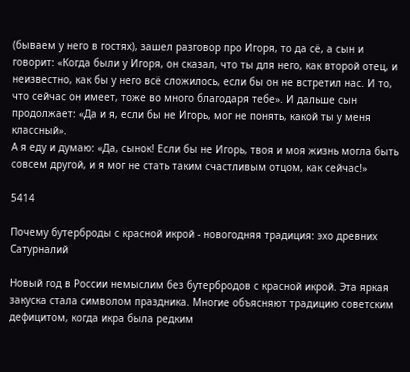(бываем у него в гостях), зашел разговор про Игоря, то да сё, а сын и говорит: «Когда были у Игоря, он сказал, что ты для него, как второй отец, и неизвестно, как бы у него всё сложилось, если бы он не встретил нас. И то, что сейчас он имеет, тоже во много благодаря тебе». И дальше сын продолжает: «Да и я, если бы не Игорь, мог не понять, какой ты у меня классный».
А я еду и думаю: «Да, сынок! Если бы не Игорь, твоя и моя жизнь могла быть совсем другой, и я мог не стать таким счастливым отцом, как сейчас!»

5414

Почему бутерброды с красной икрой - новогодняя традиция: эхо древних Сатурналий

Новый год в России немыслим без бутербродов с красной икрой. Эта яркая закуска стала символом праздника. Многие объясняют традицию советским дефицитом, когда икра была редким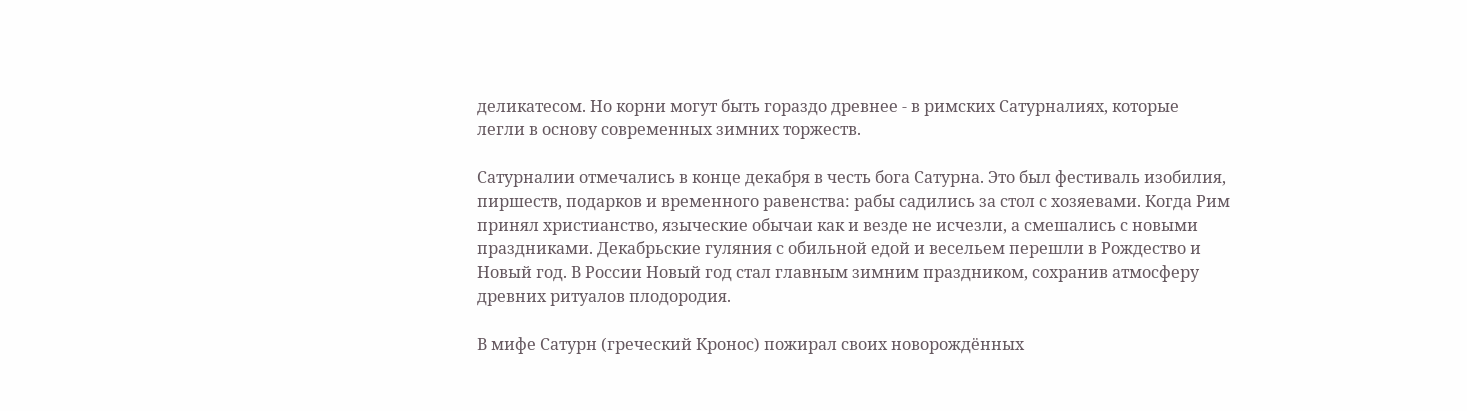деликатесом. Но корни могут быть гораздо древнее - в римских Сатурналиях, которые легли в основу современных зимних торжеств.

Сатурналии отмечались в конце декабря в честь бога Сатурна. Это был фестиваль изобилия, пиршеств, подарков и временного равенства: рабы садились за стол с хозяевами. Когда Рим принял христианство, языческие обычаи как и везде не исчезли, а смешались с новыми праздниками. Декабрьские гуляния с обильной едой и весельем перешли в Рождество и Новый год. В России Новый год стал главным зимним праздником, сохранив атмосферу древних ритуалов плодородия.

В мифе Сатурн (греческий Кронос) пожирал своих новорождённых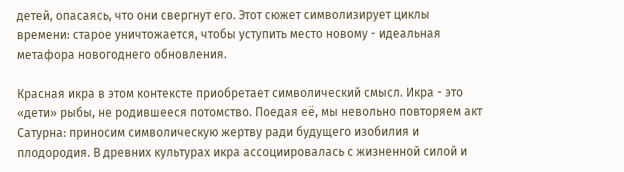детей, опасаясь, что они свергнут его. Этот сюжет символизирует циклы времени: старое уничтожается, чтобы уступить место новому - идеальная метафора новогоднего обновления.

Красная икра в этом контексте приобретает символический смысл. Икра - это «дети» рыбы, не родившееся потомство. Поедая её, мы невольно повторяем акт Сатурна: приносим символическую жертву ради будущего изобилия и плодородия. В древних культурах икра ассоциировалась с жизненной силой и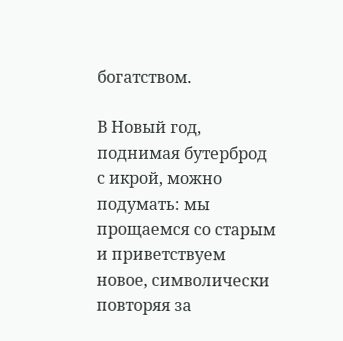богатством.

В Новый год, поднимая бутерброд с икрой, можно подумать: мы прощаемся со старым и приветствуем новое, символически повторяя за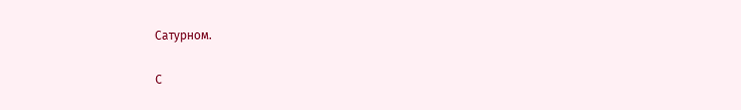Сатурном.

С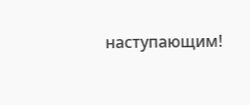наступающим!